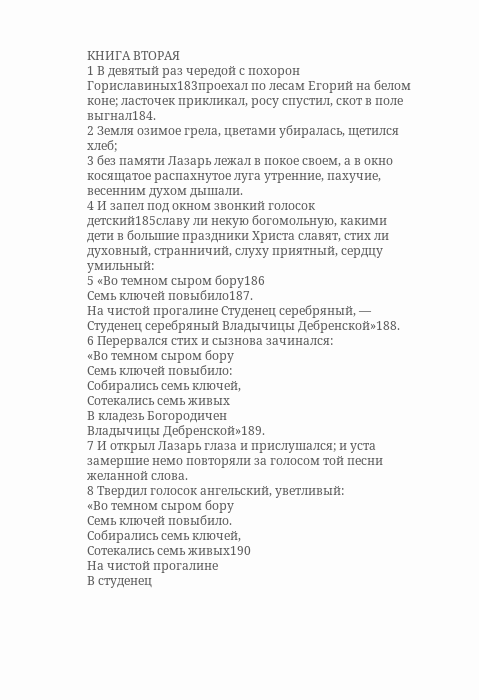КНИГА ВТОРАЯ
1 В девятый раз чередой с похорон Гориславиных183проехал по лесам Егорий на белом коне; ласточек прикликал, росу спустил, скот в поле выгнал184.
2 Земля озимое грела, цветами убиралась, щетился хлеб;
3 без памяти Лазарь лежал в покое своем, а в окно косящатое распахнутое луга утренние, пахучие, весенним духом дышали.
4 И запел под окном звонкий голосок детский185славу ли некую богомольную, какими дети в большие праздники Христа славят, стих ли духовный, странничий, слуху приятный, сердцу умильный:
5 «Во темном сыром бору186
Семь ключей повыбило187.
На чистой прогалине Студенец серебряный, — Студенец серебряный Владычицы Дебренской»188.
6 Перервался стих и сызнова зачинался:
«Во темном сыром бору
Семь ключей повыбило:
Собирались семь ключей,
Сотекались семь живых
В кладезь Богородичен
Владычицы Дебренской»189.
7 И открыл Лазарь глаза и прислушался; и уста замершие немо повторяли за голосом той песни желанной слова.
8 Твердил голосок ангельский, уветливый:
«Во темном сыром бору
Семь ключей повыбило.
Собирались семь ключей,
Сотекались семь живых190
На чистой прогалине
В студенец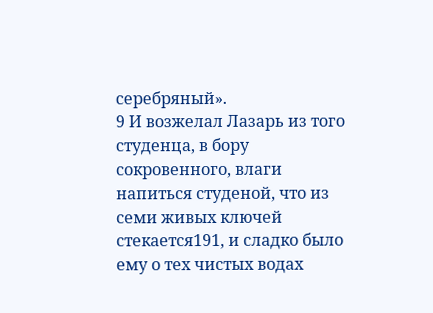серебряный».
9 И возжелал Лазарь из того студенца, в бору сокровенного, влаги напиться студеной, что из семи живых ключей стекается191, и сладко было ему о тех чистых водах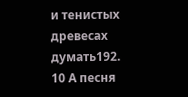и тенистых древесах думать192.
10 А песня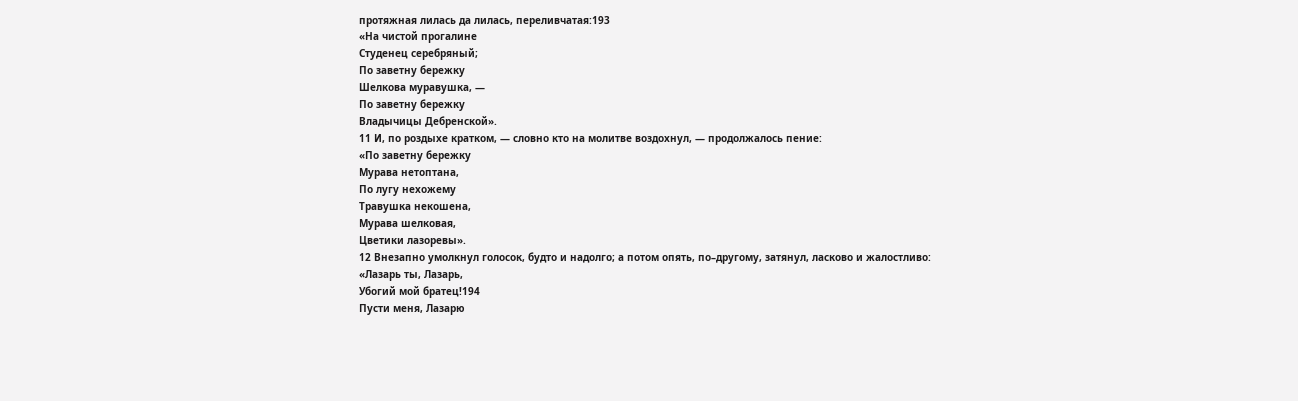протяжная лилась да лилась, переливчатая:193
«На чистой прогалине
Студенец серебряный;
По заветну бережку
Шелкова муравушка, —
По заветну бережку
Владычицы Дебренской».
11 И, по роздыхе кратком, — словно кто на молитве воздохнул, — продолжалось пение:
«По заветну бережку
Мурава нетоптана,
По лугу нехожему
Травушка некошена,
Мурава шелковая,
Цветики лазоревы».
12 Внезапно умолкнул голосок, будто и надолго; а потом опять, по–другому, затянул, ласково и жалостливо:
«Лазарь ты, Лазарь,
Убогий мой братец!194
Пусти меня, Лазарю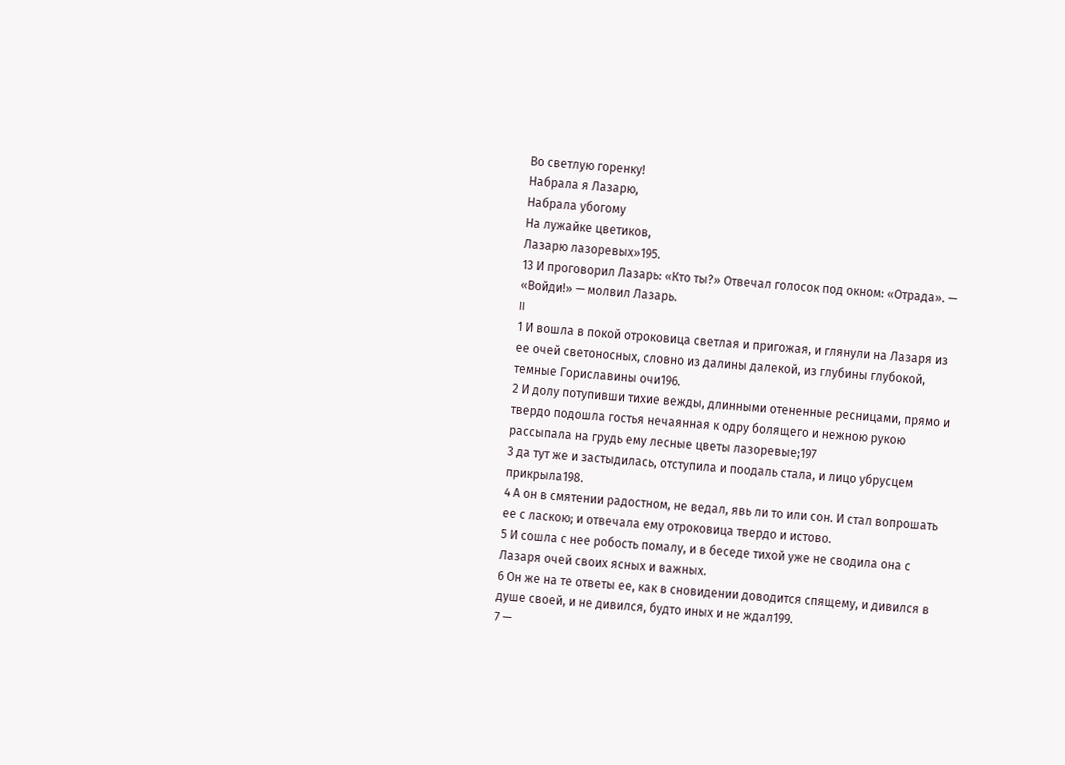Во светлую горенку!
Набрала я Лазарю,
Набрала убогому
На лужайке цветиков,
Лазарю лазоревых»195.
13 И проговорил Лазарь: «Кто ты?» Отвечал голосок под окном: «Отрада». — «Войди!» — молвил Лазарь.
II
1 И вошла в покой отроковица светлая и пригожая, и глянули на Лазаря из ее очей светоносных, словно из далины далекой, из глубины глубокой, темные Гориславины очи196.
2 И долу потупивши тихие вежды, длинными отененные ресницами, прямо и твердо подошла гостья нечаянная к одру болящего и нежною рукою рассыпала на грудь ему лесные цветы лазоревые;197
3 да тут же и застыдилась, отступила и поодаль стала, и лицо убрусцем прикрыла198.
4 А он в смятении радостном, не ведал, явь ли то или сон. И стал вопрошать ее с ласкою; и отвечала ему отроковица твердо и истово.
5 И сошла с нее робость помалу, и в беседе тихой уже не сводила она с Лазаря очей своих ясных и важных.
6 Он же на те ответы ее, как в сновидении доводится спящему, и дивился в душе своей, и не дивился, будто иных и не ждал199.
7 —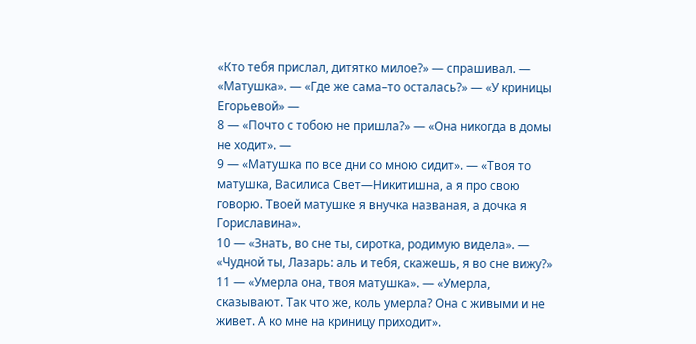«Кто тебя прислал, дитятко милое?» — спрашивал. — «Матушка». — «Где же сама–то осталась?» — «У криницы Егорьевой» —
8 — «Почто с тобою не пришла?» — «Она никогда в домы не ходит». —
9 — «Матушка по все дни со мною сидит». — «Твоя то матушка, Василиса Свет—Никитишна, а я про свою говорю. Твоей матушке я внучка названая, а дочка я Гориславина».
10 — «Знать, во сне ты, сиротка, родимую видела». — «Чудной ты, Лазарь: аль и тебя, скажешь, я во сне вижу?»
11 — «Умерла она, твоя матушка». — «Умерла, сказывают. Так что же, коль умерла? Она с живыми и не живет. А ко мне на криницу приходит».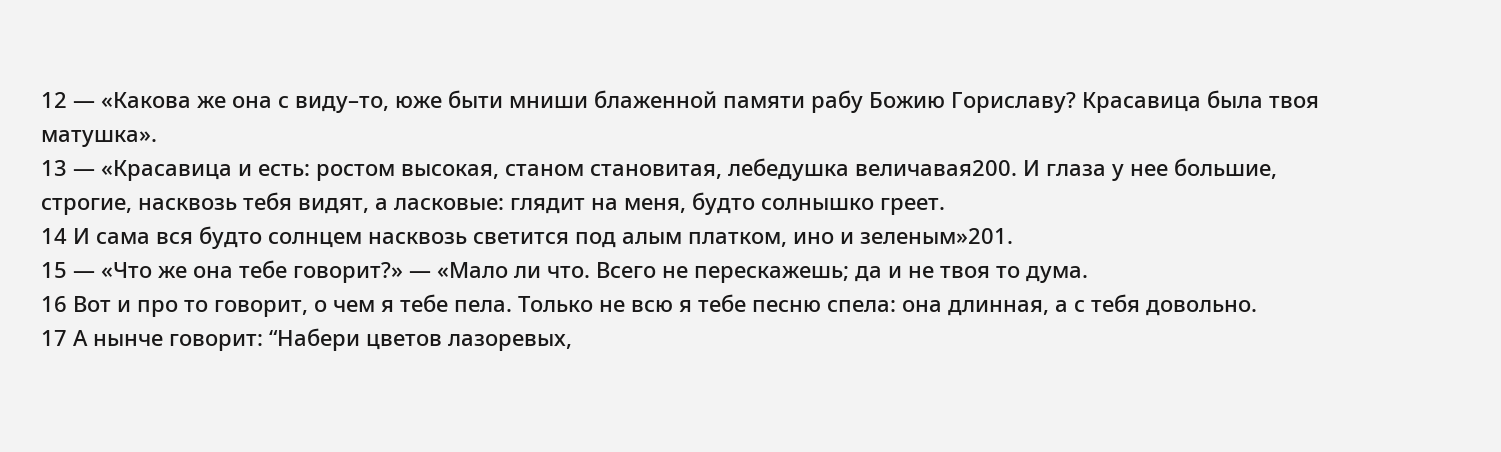12 — «Какова же она с виду–тο, юже быти мниши блаженной памяти рабу Божию Гориславу? Красавица была твоя матушка».
13 — «Красавица и есть: ростом высокая, станом становитая, лебедушка величавая200. И глаза у нее большие, строгие, насквозь тебя видят, а ласковые: глядит на меня, будто солнышко греет.
14 И сама вся будто солнцем насквозь светится под алым платком, ино и зеленым»201.
15 — «Что же она тебе говорит?» — «Мало ли что. Всего не перескажешь; да и не твоя то дума.
16 Вот и про то говорит, о чем я тебе пела. Только не всю я тебе песню спела: она длинная, а с тебя довольно.
17 А нынче говорит: “Набери цветов лазоревых,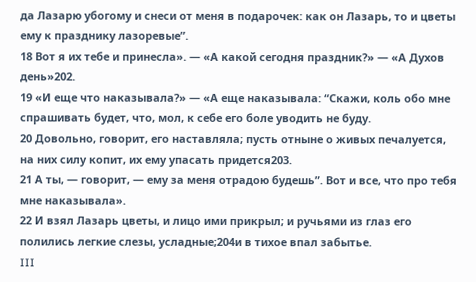да Лазарю убогому и снеси от меня в подарочек: как он Лазарь, то и цветы ему к празднику лазоревые”.
18 Вот я их тебе и принесла». — «А какой сегодня праздник?» — «А Духов день»202.
19 «И еще что наказывала?» — «А еще наказывала: “Скажи, коль обо мне спрашивать будет, что, мол, к себе его боле уводить не буду.
20 Довольно, говорит, его наставляла; пусть отныне о живых печалуется, на них силу копит, их ему упасать придется203.
21 А ты, — говорит, — ему за меня отрадою будешь”. Вот и все, что про тебя мне наказывала».
22 И взял Лазарь цветы, и лицо ими прикрыл; и ручьями из глаз его полились легкие слезы, усладные;204и в тихое впал забытье.
III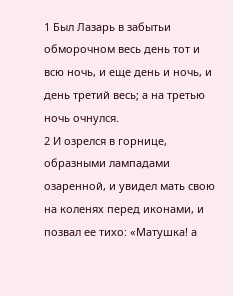1 Был Лазарь в забытьи обморочном весь день тот и всю ночь, и еще день и ночь, и день третий весь; а на третью ночь очнулся.
2 И озрелся в горнице, образными лампадами озаренной, и увидел мать свою на коленях перед иконами, и позвал ее тихо: «Матушка! а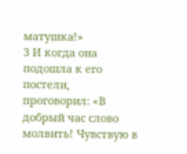матушка!»
3 И когда она подошла к его постели, проговорил: «В добрый час слово молвить! Чувствую в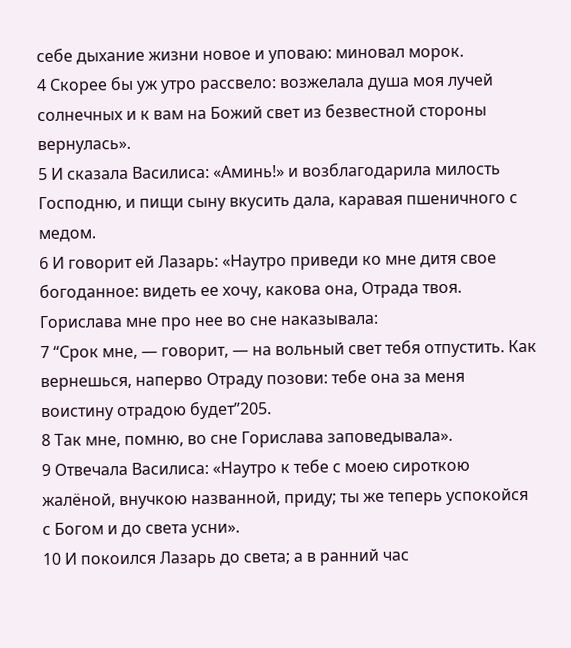себе дыхание жизни новое и уповаю: миновал морок.
4 Скорее бы уж утро рассвело: возжелала душа моя лучей солнечных и к вам на Божий свет из безвестной стороны вернулась».
5 И сказала Василиса: «Аминь!» и возблагодарила милость Господню, и пищи сыну вкусить дала, каравая пшеничного с медом.
6 И говорит ей Лазарь: «Наутро приведи ко мне дитя свое богоданное: видеть ее хочу, какова она, Отрада твоя. Горислава мне про нее во сне наказывала:
7 “Срок мне, — говорит, — на вольный свет тебя отпустить. Как вернешься, наперво Отраду позови: тебе она за меня воистину отрадою будет”205.
8 Так мне, помню, во сне Горислава заповедывала».
9 Отвечала Василиса: «Наутро к тебе с моею сироткою жалёной, внучкою названной, приду; ты же теперь успокойся с Богом и до света усни».
10 И покоился Лазарь до света; а в ранний час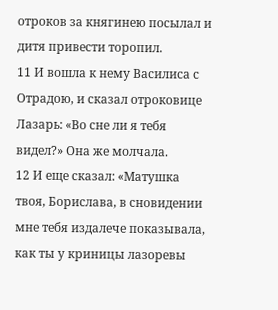отроков за княгинею посылал и дитя привести торопил.
11 И вошла к нему Василиса с Отрадою, и сказал отроковице Лазарь: «Во сне ли я тебя видел?» Она же молчала.
12 И еще сказал: «Матушка твоя, Борислава, в сновидении мне тебя издалече показывала, как ты у криницы лазоревы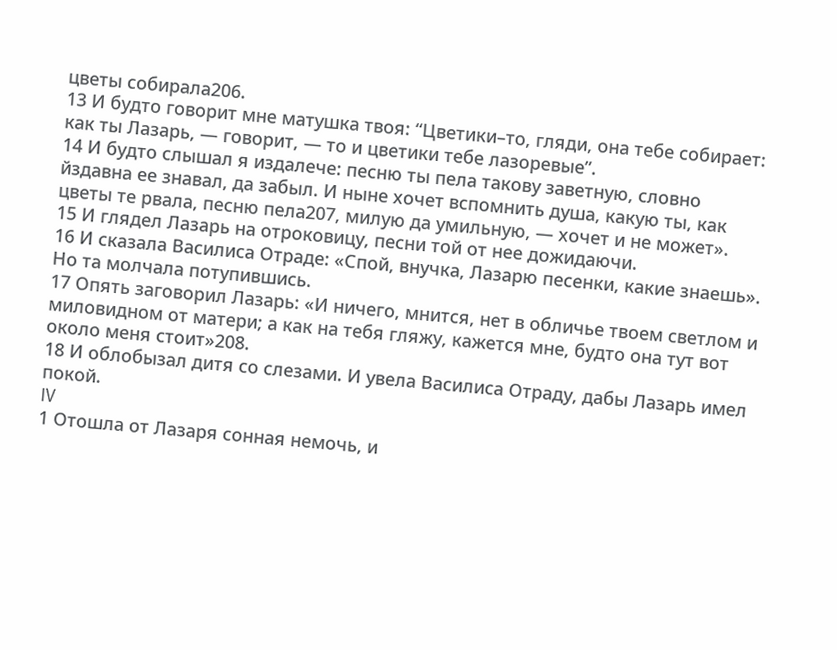цветы собирала206.
13 И будто говорит мне матушка твоя: “Цветики–то, гляди, она тебе собирает: как ты Лазарь, — говорит, — то и цветики тебе лазоревые”.
14 И будто слышал я издалече: песню ты пела такову заветную, словно йздавна ее знавал, да забыл. И ныне хочет вспомнить душа, какую ты, как цветы те рвала, песню пела207, милую да умильную, — хочет и не может».
15 И глядел Лазарь на отроковицу, песни той от нее дожидаючи.
16 И сказала Василиса Отраде: «Спой, внучка, Лазарю песенки, какие знаешь». Но та молчала потупившись.
17 Опять заговорил Лазарь: «И ничего, мнится, нет в обличье твоем светлом и миловидном от матери; а как на тебя гляжу, кажется мне, будто она тут вот около меня стоит»208.
18 И облобызал дитя со слезами. И увела Василиса Отраду, дабы Лазарь имел покой.
IV
1 Отошла от Лазаря сонная немочь, и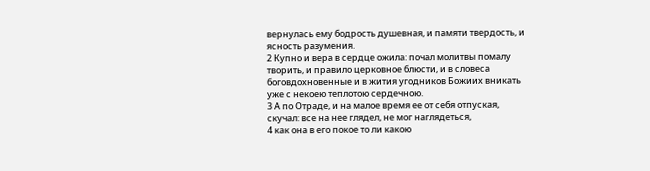вернулась ему бодрость душевная, и памяти твердость, и ясность разумения.
2 Купно и вера в сердце ожила: почал молитвы помалу творить, и правило церковное блюсти, и в словеса боговдохновенные и в жития угодников Божиих вникать уже с некоею теплотою сердечною.
3 А по Отраде, и на малое время ее от себя отпуская, скучал: все на нее глядел, не мог наглядеться,
4 как она в его покое то ли какою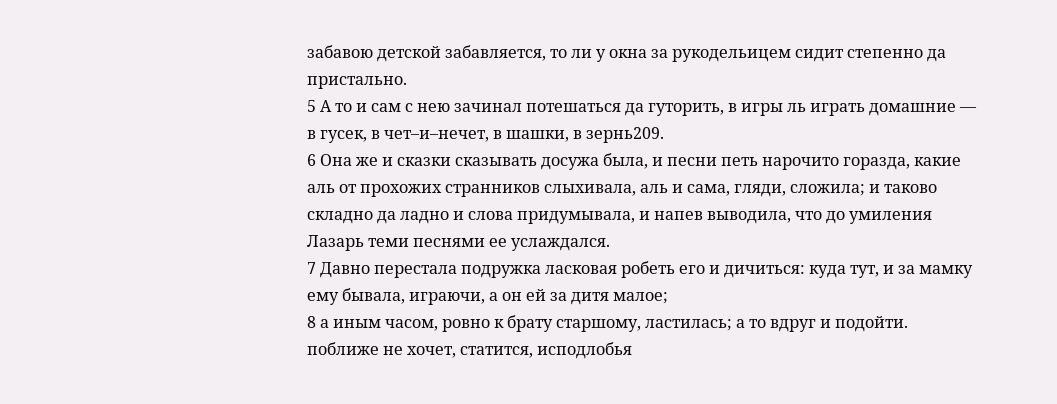забавою детской забавляется, то ли у окна за рукодельицем сидит степенно да пристально.
5 А то и сам с нею зачинал потешаться да гуторить, в игры ль играть домашние — в гусек, в чет–и–нечет, в шашки, в зернь209.
6 Она же и сказки сказывать досужа была, и песни петь нарочито горазда, какие аль от прохожих странников слыхивала, аль и сама, гляди, сложила; и таково складно да ладно и слова придумывала, и напев выводила, что до умиления Лазарь теми песнями ее услаждался.
7 Давно перестала подружка ласковая робеть его и дичиться: куда тут, и за мамку ему бывала, играючи, а он ей за дитя малое;
8 а иным часом, ровно к брату старшому, ластилась; а то вдруг и подойти.
поближе не хочет, статится, исподлобья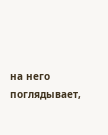на него поглядывает,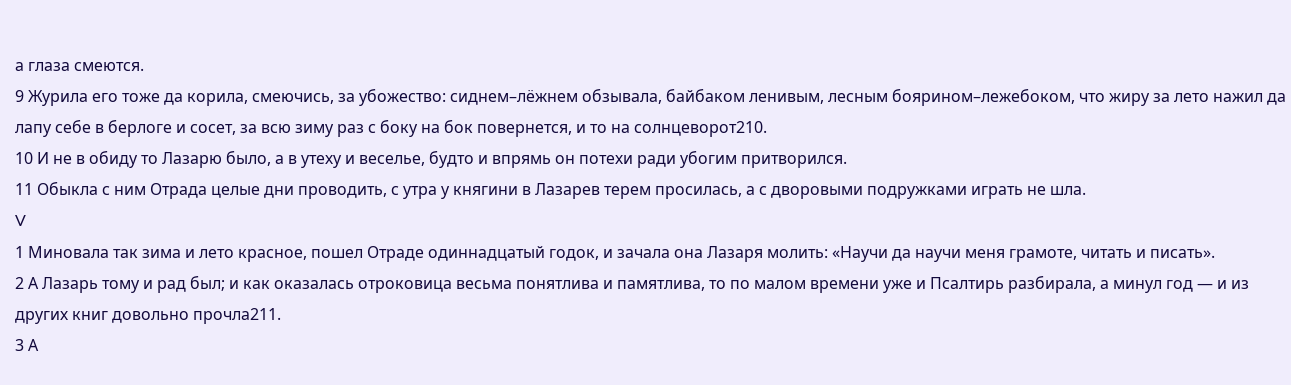а глаза смеются.
9 Журила его тоже да корила, смеючись, за убожество: сиднем–лёжнем обзывала, байбаком ленивым, лесным боярином–лежебоком, что жиру за лето нажил да лапу себе в берлоге и сосет, за всю зиму раз с боку на бок повернется, и то на солнцеворот210.
10 И не в обиду то Лазарю было, а в утеху и веселье, будто и впрямь он потехи ради убогим притворился.
11 Обыкла с ним Отрада целые дни проводить, с утра у княгини в Лазарев терем просилась, а с дворовыми подружками играть не шла.
V
1 Миновала так зима и лето красное, пошел Отраде одиннадцатый годок, и зачала она Лазаря молить: «Научи да научи меня грамоте, читать и писать».
2 А Лазарь тому и рад был; и как оказалась отроковица весьма понятлива и памятлива, то по малом времени уже и Псалтирь разбирала, а минул год — и из других книг довольно прочла211.
3 А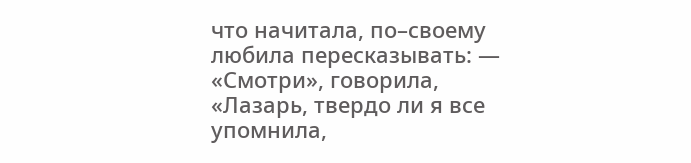что начитала, по–своему любила пересказывать: — «Смотри», говорила, «Лазарь, твердо ли я все упомнила,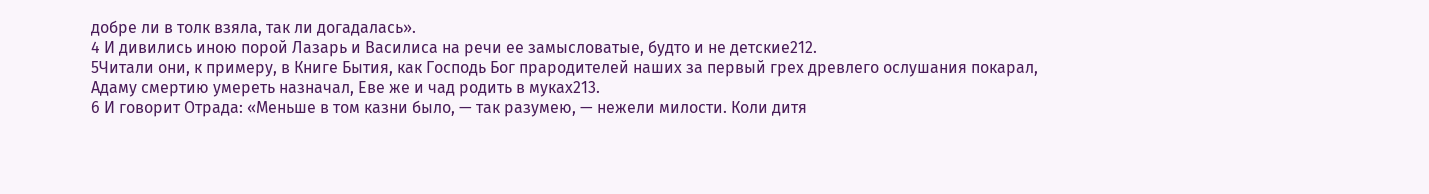добре ли в толк взяла, так ли догадалась».
4 И дивились иною порой Лазарь и Василиса на речи ее замысловатые, будто и не детские212.
5Читали они, к примеру, в Книге Бытия, как Господь Бог прародителей наших за первый грех древлего ослушания покарал, Адаму смертию умереть назначал, Еве же и чад родить в муках213.
6 И говорит Отрада: «Меньше в том казни было, — так разумею, — нежели милости. Коли дитя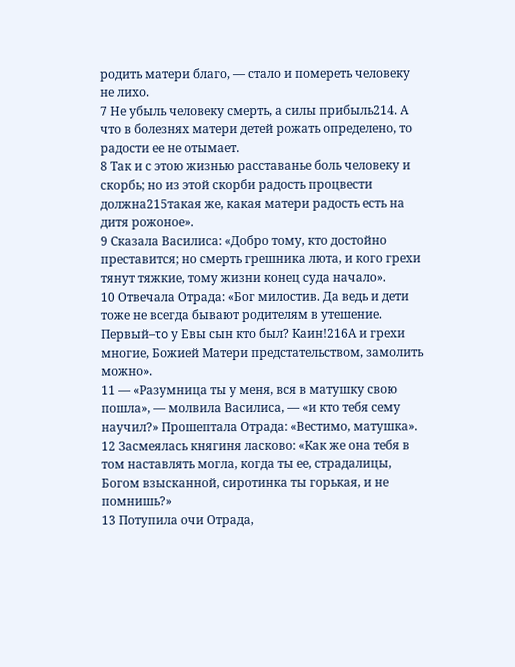родить матери благо, — стало и помереть человеку не лихо.
7 Не убыль человеку смерть, а силы прибыль214. А что в болезнях матери детей рожать определено, то радости ее не отымает.
8 Так и с этою жизнью расставанье боль человеку и скорбь; но из этой скорби радость процвести должна215такая же, какая матери радость есть на дитя рожоное».
9 Сказала Василиса: «Добро тому, кто достойно преставится; но смерть грешника люта, и кого грехи тянут тяжкие, тому жизни конец суда начало».
10 Отвечала Отрада: «Бог милостив. Да ведь и дети тоже не всегда бывают родителям в утешение. Первый–το у Евы сын кто был? Каин!216А и грехи многие, Божией Матери предстательством, замолить можно».
11 — «Разумница ты у меня, вся в матушку свою пошла», — молвила Василиса, — «и кто тебя сему научил?» Прошептала Отрада: «Вестимо, матушка».
12 Засмеялась княгиня ласково: «Как же она тебя в том наставлять могла, когда ты ее, страдалицы, Богом взысканной, сиротинка ты горькая, и не помнишь?»
13 Потупила очи Отрада,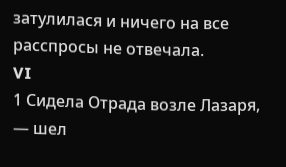затулилася и ничего на все расспросы не отвечала.
VI
1 Сидела Отрада возле Лазаря, — шел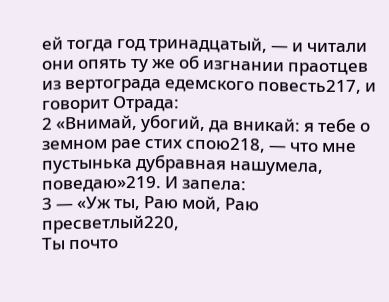ей тогда год тринадцатый, — и читали они опять ту же об изгнании праотцев из вертограда едемского повесть217, и говорит Отрада:
2 «Внимай, убогий, да вникай: я тебе о земном рае стих спою218, — что мне пустынька дубравная нашумела, поведаю»219. И запела:
3 — «Уж ты, Раю мой, Раю пресветлый220,
Ты почто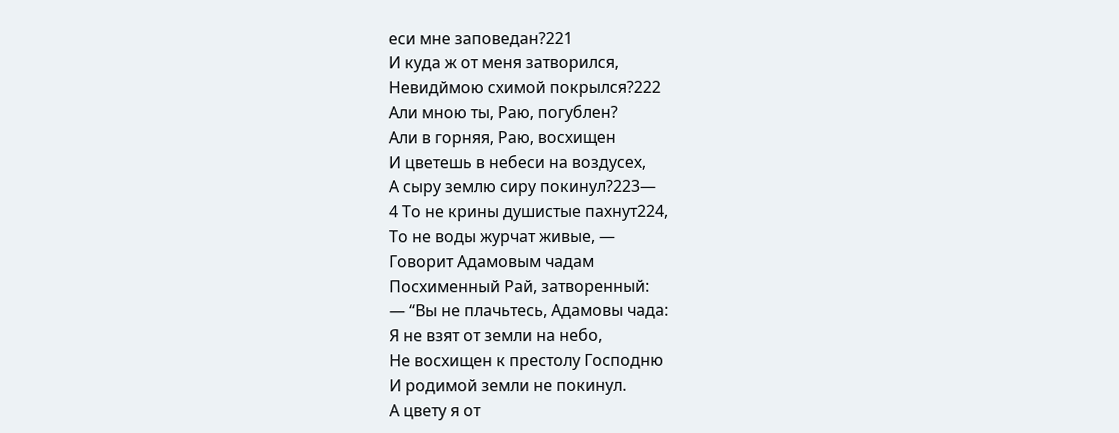еси мне заповедан?221
И куда ж от меня затворился,
Невидймою схимой покрылся?222
Али мною ты, Раю, погублен?
Али в горняя, Раю, восхищен
И цветешь в небеси на воздусех,
А сыру землю сиру покинул?223—
4 То не крины душистые пахнут224,
То не воды журчат живые, —
Говорит Адамовым чадам
Посхименный Рай, затворенный:
— “Вы не плачьтесь, Адамовы чада:
Я не взят от земли на небо,
Не восхищен к престолу Господню
И родимой земли не покинул.
А цвету я от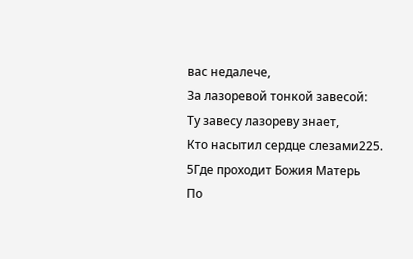вас недалече,
За лазоревой тонкой завесой:
Ту завесу лазореву знает,
Кто насытил сердце слезами225.
5Где проходит Божия Матерь
По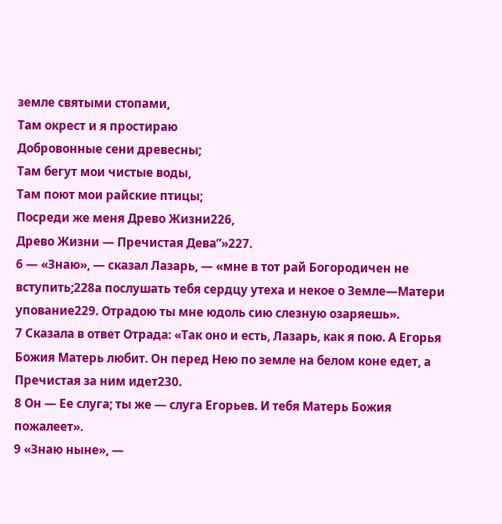земле святыми стопами,
Там окрест и я простираю
Добровонные сени древесны;
Там бегут мои чистые воды,
Там поют мои райские птицы;
Посреди же меня Древо Жизни226,
Древо Жизни — Пречистая Дева”»227.
6 — «Знаю», — сказал Лазарь, — «мне в тот рай Богородичен не вступить;228а послушать тебя сердцу утеха и некое о Земле—Матери упование229. Отрадою ты мне юдоль сию слезную озаряешь».
7 Сказала в ответ Отрада: «Так оно и есть, Лазарь, как я пою. А Егорья Божия Матерь любит. Он перед Нею по земле на белом коне едет, а Пречистая за ним идет230.
8 Он — Ее слуга; ты же — слуга Егорьев. И тебя Матерь Божия пожалеет».
9 «Знаю ныне», —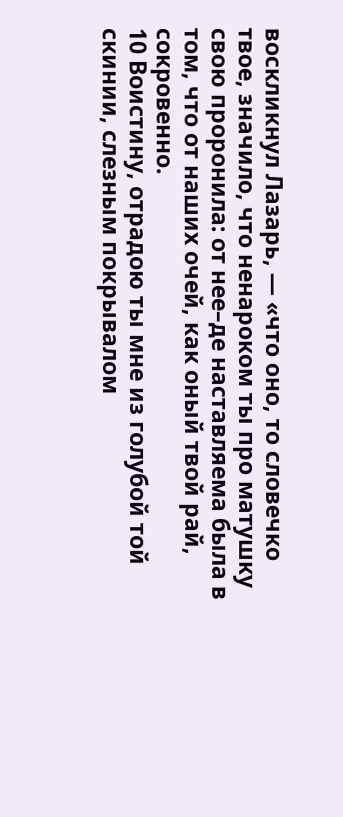воскликнул Лазарь, — «что оно, то словечко твое, значило, что ненароком ты про матушку свою проронила: от нее–де наставляема была в том, что от наших очей, как оный твой рай, сокровенно.
10 Воистину, отрадою ты мне из голубой той скинии, слезным покрывалом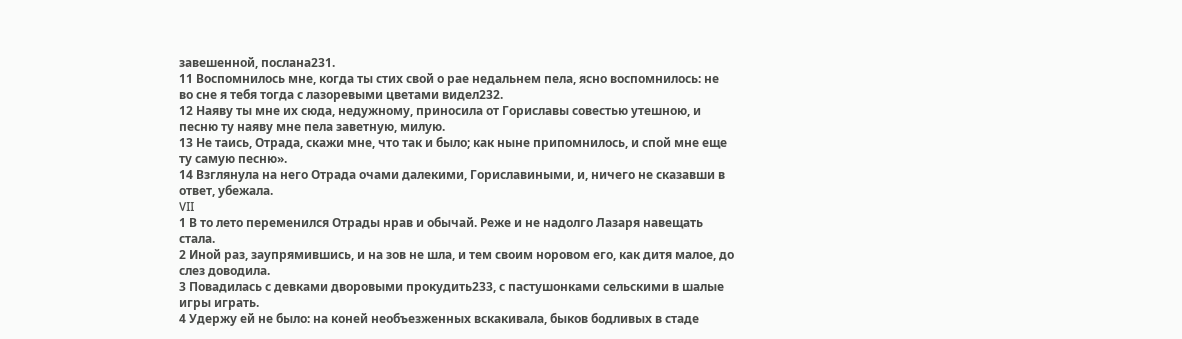завешенной, послана231.
11 Воспомнилось мне, когда ты стих свой о рае недальнем пела, ясно воспомнилось: не во сне я тебя тогда с лазоревыми цветами видел232.
12 Наяву ты мне их сюда, недужному, приносила от Гориславы совестью утешною, и песню ту наяву мне пела заветную, милую.
13 Не таись, Отрада, скажи мне, что так и было; как ныне припомнилось, и спой мне еще ту самую песню».
14 Взглянула на него Отрада очами далекими, Гориславиными, и, ничего не сказавши в ответ, убежала.
VII
1 В то лето переменился Отрады нрав и обычай. Реже и не надолго Лазаря навещать стала.
2 Иной раз, заупрямившись, и на зов не шла, и тем своим норовом его, как дитя малое, до слез доводила.
3 Повадилась с девками дворовыми прокудить233, с пастушонками сельскими в шалые игры играть.
4 Удержу ей не было: на коней необъезженных вскакивала, быков бодливых в стаде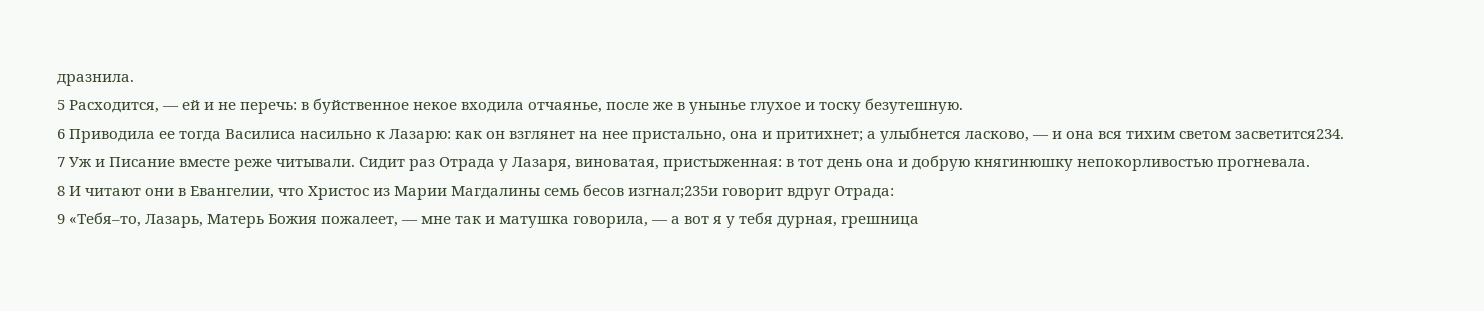дразнила.
5 Расходится, — ей и не перечь: в буйственное некое входила отчаянье, после же в унынье глухое и тоску безутешную.
6 Приводила ее тогда Василиса насильно к Лазарю: как он взглянет на нее пристально, она и притихнет; а улыбнется ласково, — и она вся тихим светом засветится234.
7 Уж и Писание вместе реже читывали. Сидит раз Отрада у Лазаря, виноватая, пристыженная: в тот день она и добрую княгинюшку непокорливостью прогневала.
8 И читают они в Евангелии, что Христос из Марии Магдалины семь бесов изгнал;235и говорит вдруг Отрада:
9 «Тебя–то, Лазарь, Матерь Божия пожалеет, — мне так и матушка говорила, — а вот я у тебя дурная, грешница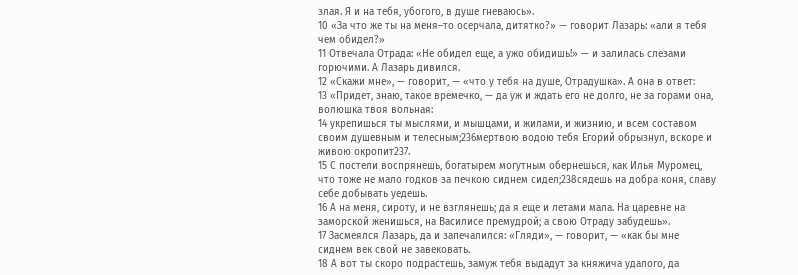злая. Я и на тебя, убогого, в душе гневаюсь».
10 «За что же ты на меня–то осерчала, дитятко?» — говорит Лазарь: «али я тебя чем обидел?»
11 Отвечала Отрада: «Не обидел еще, а ужо обидишь!» — и залилась слезами горючими. А Лазарь дивился.
12 «Скажи мне», — говорит, — «что у тебя на душе, Отрадушка». А она в ответ:
13 «Придет, знаю, такое времечко, — да уж и ждать его не долго, не за горами она, волюшка твоя вольная:
14 укрепишься ты мыслями, и мышцами, и жилами, и жизнию, и всем составом своим душевным и телесным;236мертвою водою тебя Егорий обрызнул, вскоре и живою окропит237.
15 С постели воспрянешь, богатырем могутным обернешься, как Илья Муромец, что тоже не мало годков за печкою сиднем сидел;238сядешь на добра коня, славу себе добывать уедешь.
16 А на меня, сироту, и не взглянешь; да я еще и летами мала. На царевне на заморской женишься, на Василисе премудрой; а свою Отраду забудешь».
17 Засмеялся Лазарь, да и запечалился: «Гляди», — говорит, — «как бы мне сиднем век свой не завековать.
18 А вот ты скоро подрастешь, замуж тебя выдадут за княжича удалого, да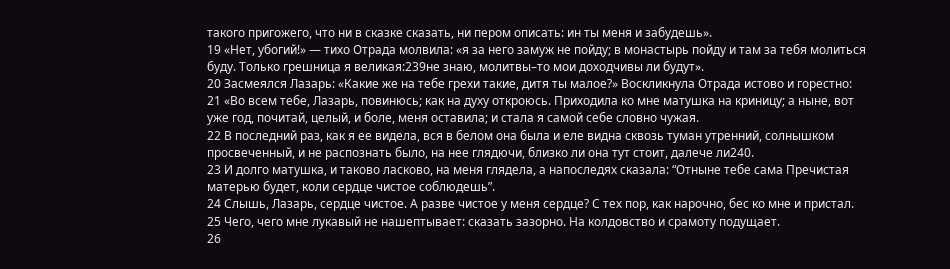такого пригожего, что ни в сказке сказать, ни пером описать: ин ты меня и забудешь».
19 «Нет, убогий!» — тихо Отрада молвила: «я за него замуж не пойду; в монастырь пойду и там за тебя молиться буду. Только грешница я великая:239не знаю, молитвы–то мои доходчивы ли будут».
20 Засмеялся Лазарь: «Какие же на тебе грехи такие, дитя ты малое?» Воскликнула Отрада истово и горестно:
21 «Во всем тебе, Лазарь, повинюсь; как на духу откроюсь. Приходила ко мне матушка на криницу; а ныне, вот уже год, почитай, целый, и боле, меня оставила; и стала я самой себе словно чужая.
22 В последний раз, как я ее видела, вся в белом она была и еле видна сквозь туман утренний, солнышком просвеченный, и не распознать было, на нее глядючи, близко ли она тут стоит, далече ли240.
23 И долго матушка, и таково ласково, на меня глядела, а напоследях сказала: “Отныне тебе сама Пречистая матерью будет, коли сердце чистое соблюдешь”.
24 Слышь, Лазарь, сердце чистое. А разве чистое у меня сердце? С тех пор, как нарочно, бес ко мне и пристал.
25 Чего, чего мне лукавый не нашептывает: сказать зазорно. На колдовство и срамоту подущает.
26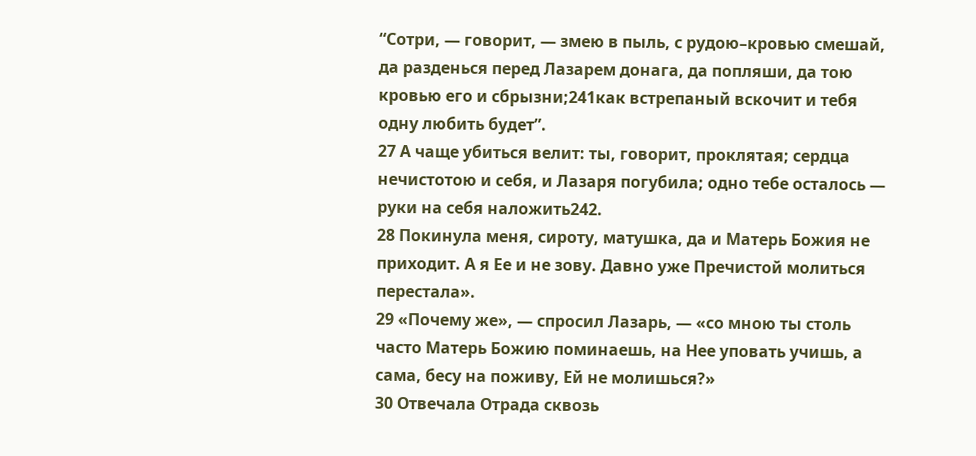“Сотри, — говорит, — змею в пыль, с рудою–кровью смешай, да разденься перед Лазарем донага, да попляши, да тою кровью его и сбрызни;241как встрепаный вскочит и тебя одну любить будет”.
27 А чаще убиться велит: ты, говорит, проклятая; сердца нечистотою и себя, и Лазаря погубила; одно тебе осталось — руки на себя наложить242.
28 Покинула меня, сироту, матушка, да и Матерь Божия не приходит. А я Ее и не зову. Давно уже Пречистой молиться перестала».
29 «Почему же», — спросил Лазарь, — «со мною ты столь часто Матерь Божию поминаешь, на Нее уповать учишь, а сама, бесу на поживу, Ей не молишься?»
30 Отвечала Отрада сквозь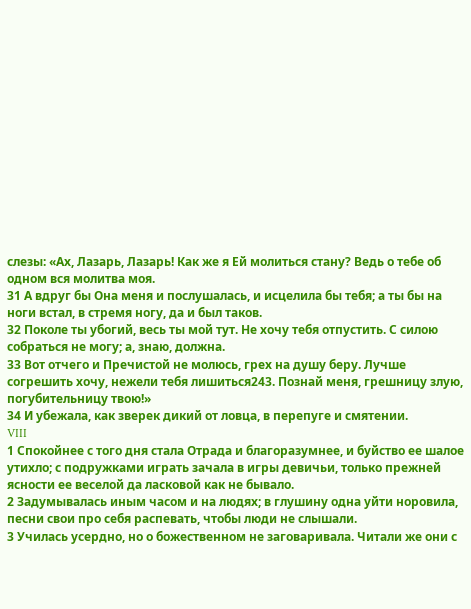слезы: «Ах, Лазарь, Лазарь! Как же я Ей молиться стану? Ведь о тебе об одном вся молитва моя.
31 А вдруг бы Она меня и послушалась, и исцелила бы тебя; а ты бы на ноги встал, в стремя ногу, да и был таков.
32 Поколе ты убогий, весь ты мой тут. Не хочу тебя отпустить. С силою собраться не могу; а, знаю, должна.
33 Вот отчего и Пречистой не молюсь, грех на душу беру. Лучше согрешить хочу, нежели тебя лишиться243. Познай меня, грешницу злую, погубительницу твою!»
34 И убежала, как зверек дикий от ловца, в перепуге и смятении.
VIII
1 Спокойнее с того дня стала Отрада и благоразумнее, и буйство ее шалое утихло; с подружками играть зачала в игры девичьи, только прежней ясности ее веселой да ласковой как не бывало.
2 Задумывалась иным часом и на людях; в глушину одна уйти норовила, песни свои про себя распевать, чтобы люди не слышали.
3 Училась усердно, но о божественном не заговаривала. Читали же они с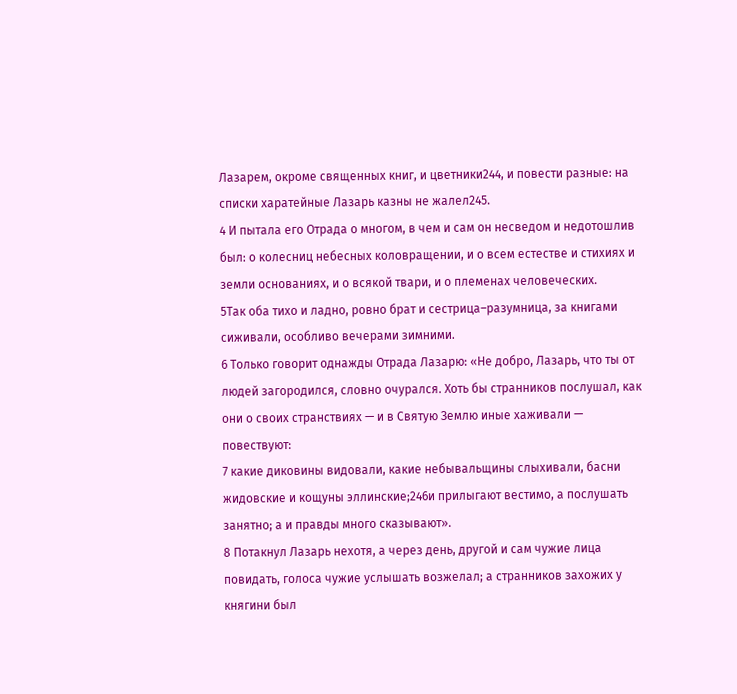Лазарем, окроме священных книг, и цветники244, и повести разные: на списки харатейные Лазарь казны не жалел245.
4 И пытала его Отрада о многом, в чем и сам он несведом и недотошлив был: о колесниц небесных коловращении, и о всем естестве и стихиях и земли основаниях, и о всякой твари, и о племенах человеческих.
5Так оба тихо и ладно, ровно брат и сестрица–разумница, за книгами сиживали, особливо вечерами зимними.
6 Только говорит однажды Отрада Лазарю: «Не добро, Лазарь, что ты от людей загородился, словно очурался. Хоть бы странников послушал, как они о своих странствиях — и в Святую Землю иные хаживали — повествуют:
7 какие диковины видовали, какие небывальщины слыхивали, басни жидовские и кощуны эллинские;246и прилыгают вестимо, а послушать занятно; а и правды много сказывают».
8 Потакнул Лазарь нехотя, а через день, другой и сам чужие лица повидать, голоса чужие услышать возжелал; а странников захожих у княгини был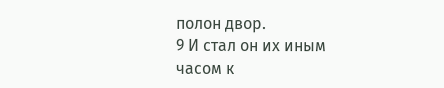полон двор.
9 И стал он их иным часом к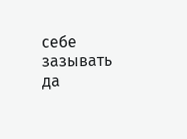себе зазывать да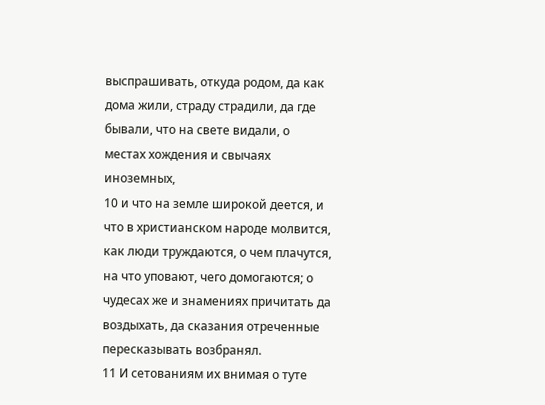выспрашивать, откуда родом, да как дома жили, страду страдили, да где бывали, что на свете видали, о местах хождения и свычаях иноземных,
10 и что на земле широкой деется, и что в христианском народе молвится, как люди труждаются, о чем плачутся, на что уповают, чего домогаются; о чудесах же и знамениях причитать да воздыхать, да сказания отреченные пересказывать возбранял.
11 И сетованиям их внимая о туте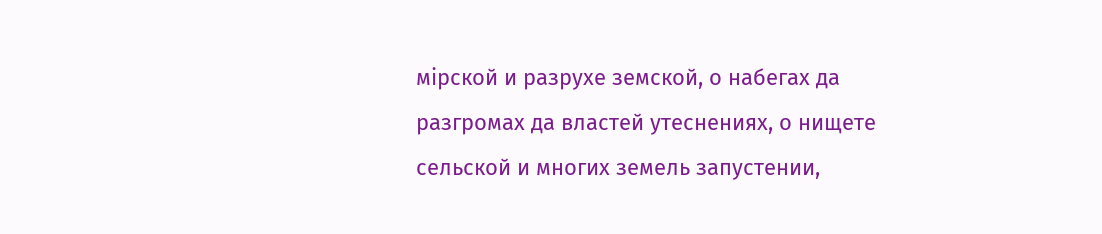мiрской и разрухе земской, о набегах да разгромах да властей утеснениях, о нищете сельской и многих земель запустении,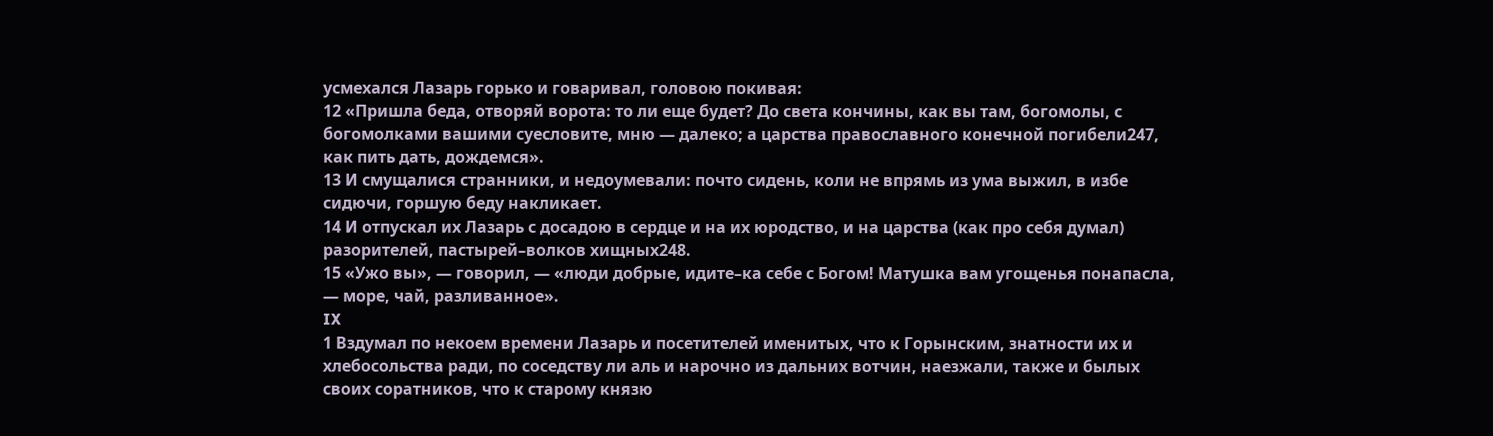усмехался Лазарь горько и говаривал, головою покивая:
12 «Пришла беда, отворяй ворота: то ли еще будет? До света кончины, как вы там, богомолы, с богомолками вашими суесловите, мню — далеко; а царства православного конечной погибели247, как пить дать, дождемся».
13 И смущалися странники, и недоумевали: почто сидень, коли не впрямь из ума выжил, в избе сидючи, горшую беду накликает.
14 И отпускал их Лазарь с досадою в сердце и на их юродство, и на царства (как про себя думал) разорителей, пастырей–волков хищных248.
15 «Ужо вы», — говорил, — «люди добрые, идите–ка себе с Богом! Матушка вам угощенья понапасла, — море, чай, разливанное».
IX
1 Вздумал по некоем времени Лазарь и посетителей именитых, что к Горынским, знатности их и хлебосольства ради, по соседству ли аль и нарочно из дальних вотчин, наезжали, также и былых своих соратников, что к старому князю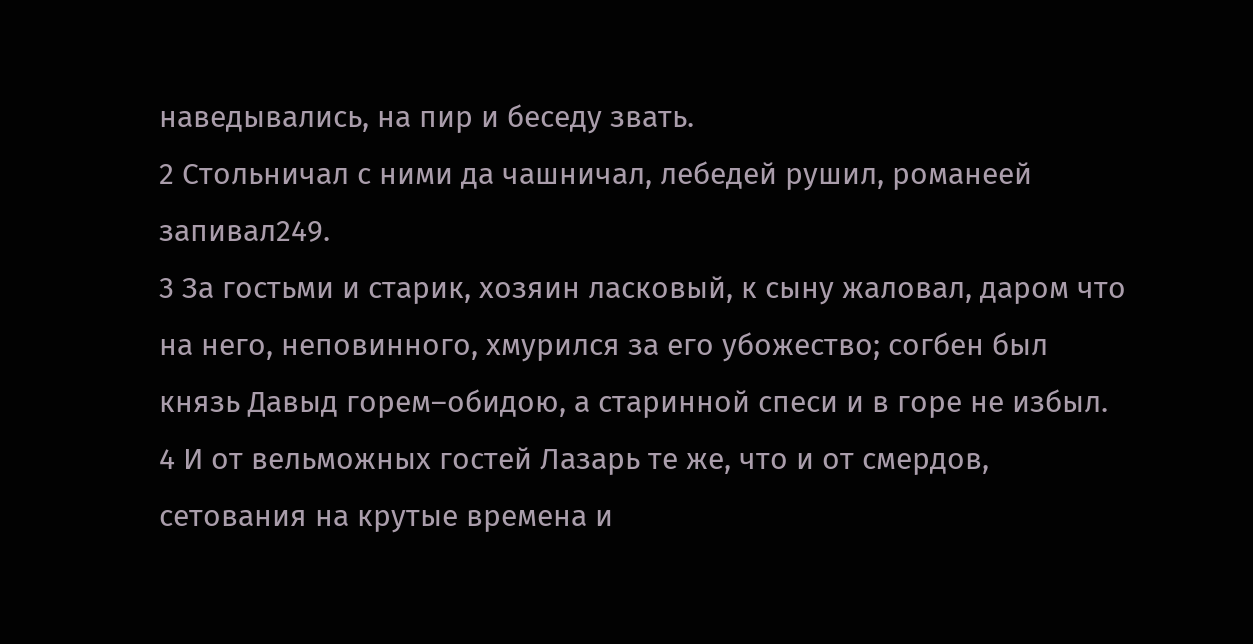наведывались, на пир и беседу звать.
2 Стольничал с ними да чашничал, лебедей рушил, романеей запивал249.
3 За гостьми и старик, хозяин ласковый, к сыну жаловал, даром что на него, неповинного, хмурился за его убожество; согбен был князь Давыд горем–обидою, а старинной спеси и в горе не избыл.
4 И от вельможных гостей Лазарь те же, что и от смердов, сетования на крутые времена и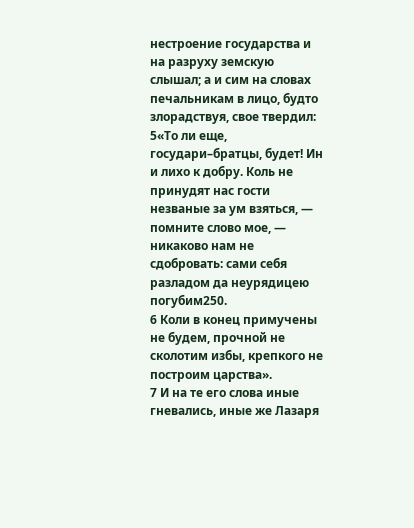нестроение государства и на разруху земскую слышал; а и сим на словах печальникам в лицо, будто злорадствуя, свое твердил:
5«То ли еще, государи–братцы, будет! Ин и лихо к добру. Коль не принудят нас гости незваные за ум взяться, — помните слово мое, — никаково нам не сдобровать: сами себя разладом да неурядицею погубим250.
6 Коли в конец примучены не будем, прочной не сколотим избы, крепкого не построим царства».
7 И на те его слова иные гневались, иные же Лазаря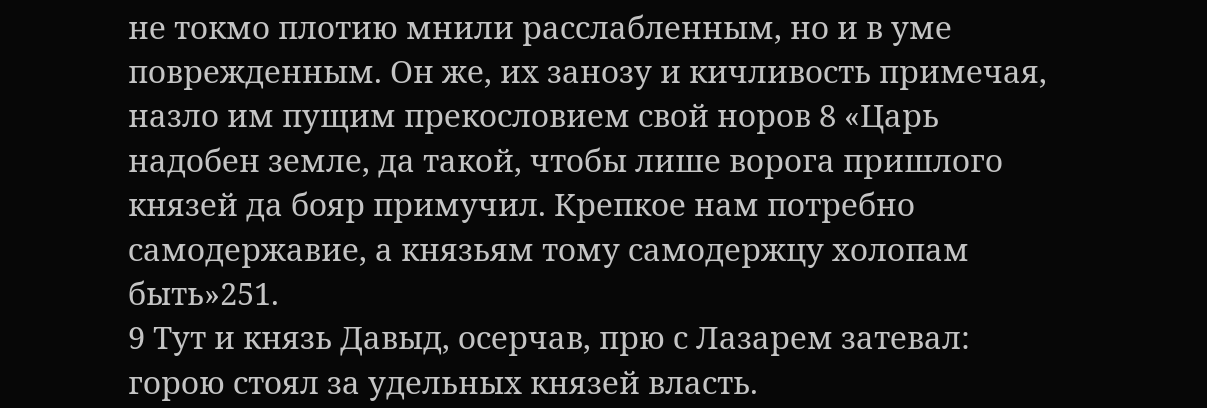не токмо плотию мнили расслабленным, но и в уме поврежденным. Он же, их занозу и кичливость примечая, назло им пущим прекословием свой норов 8 «Царь надобен земле, да такой, чтобы лише ворога пришлого князей да бояр примучил. Крепкое нам потребно самодержавие, а князьям тому самодержцу холопам быть»251.
9 Тут и князь Давыд, осерчав, прю с Лазарем затевал: горою стоял за удельных князей власть.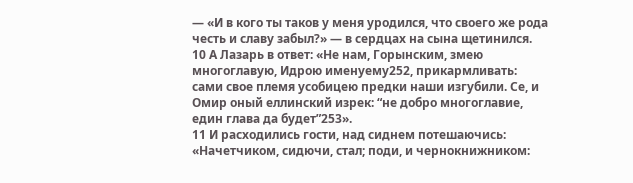— «И в кого ты таков у меня уродился, что своего же рода честь и славу забыл?» — в сердцах на сына щетинился.
10 А Лазарь в ответ: «Не нам, Горынским, змею многоглавую, Идрою именуему252, прикармливать: сами свое племя усобицею предки наши изгубили. Се, и Омир оный еллинский изрек: “не добро многоглавие, един глава да будет”253».
11 И расходились гости, над сиднем потешаючись: «Начетчиком, сидючи, стал; поди, и чернокнижником: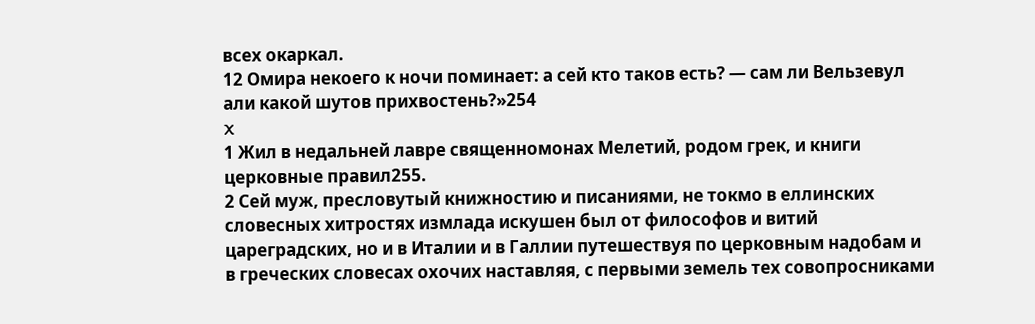всех окаркал.
12 Омира некоего к ночи поминает: а сей кто таков есть? — сам ли Вельзевул али какой шутов прихвостень?»254
X
1 Жил в недальней лавре священномонах Мелетий, родом грек, и книги церковные правил255.
2 Сей муж, пресловутый книжностию и писаниями, не токмо в еллинских словесных хитростях измлада искушен был от философов и витий цареградских, но и в Италии и в Галлии путешествуя по церковным надобам и в греческих словесах охочих наставляя, с первыми земель тех совопросниками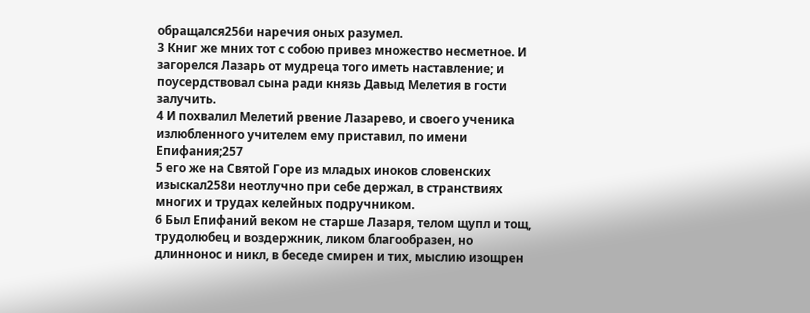обращался256и наречия оных разумел.
3 Книг же мних тот с собою привез множество несметное. И загорелся Лазарь от мудреца того иметь наставление; и поусердствовал сына ради князь Давыд Мелетия в гости залучить.
4 И похвалил Мелетий рвение Лазарево, и своего ученика излюбленного учителем ему приставил, по имени Епифания;257
5 его же на Святой Горе из младых иноков словенских изыскал258и неотлучно при себе держал, в странствиях многих и трудах келейных подручником.
6 Был Епифаний веком не старше Лазаря, телом щупл и тощ, трудолюбец и воздержник, ликом благообразен, но длиннонос и никл, в беседе смирен и тих, мыслию изощрен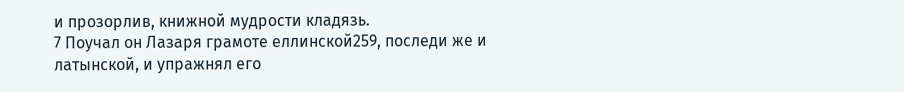и прозорлив, книжной мудрости кладязь.
7 Поучал он Лазаря грамоте еллинской259, последи же и латынской, и упражнял его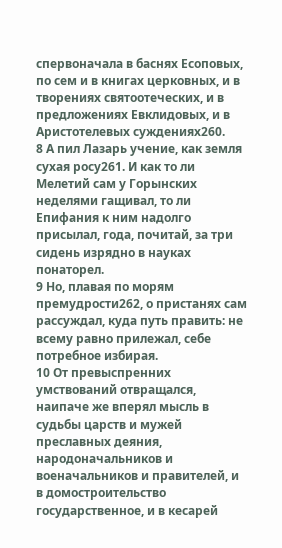спервоначала в баснях Есоповых, по сем и в книгах церковных, и в творениях святоотеческих, и в предложениях Евклидовых, и в Аристотелевых суждениях260.
8 А пил Лазарь учение, как земля сухая росу261. И как то ли Мелетий сам у Горынских неделями гащивал, то ли Епифания к ним надолго присылал, года, почитай, за три сидень изрядно в науках понаторел.
9 Но, плавая по морям премудрости262, о пристанях сам рассуждал, куда путь править: не всему равно прилежал, себе потребное избирая.
10 От превыспренних умствований отвращался, наипаче же вперял мысль в судьбы царств и мужей преславных деяния, народоначальников и военачальников и правителей, и в домостроительство государственное, и в кесарей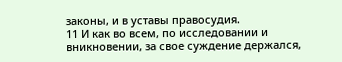законы, и в уставы правосудия.
11 И как во всем, по исследовании и вникновении, за свое суждение держался,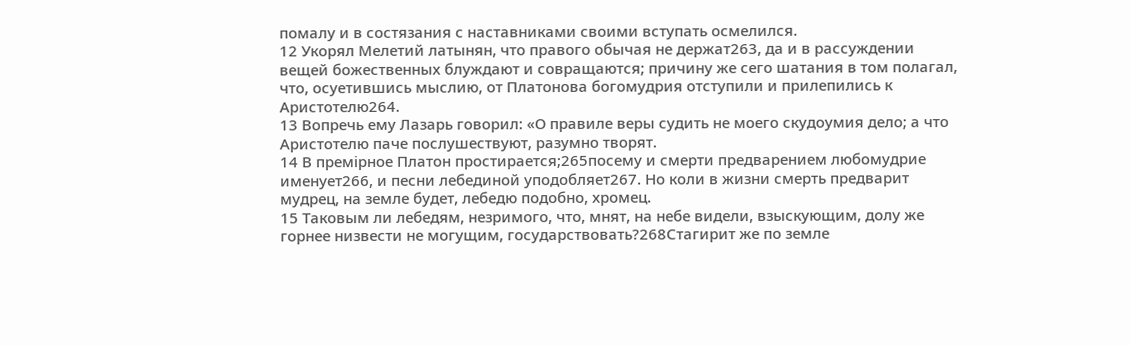помалу и в состязания с наставниками своими вступать осмелился.
12 Укорял Мелетий латынян, что правого обычая не держат263, да и в рассуждении вещей божественных блуждают и совращаются; причину же сего шатания в том полагал, что, осуетившись мыслию, от Платонова богомудрия отступили и прилепились к Аристотелю264.
13 Вопречь ему Лазарь говорил: «О правиле веры судить не моего скудоумия дело; а что Аристотелю паче послушествуют, разумно творят.
14 В премiрное Платон простирается;265посему и смерти предварением любомудрие именует266, и песни лебединой уподобляет267. Но коли в жизни смерть предварит мудрец, на земле будет, лебедю подобно, хромец.
15 Таковым ли лебедям, незримого, что, мнят, на небе видели, взыскующим, долу же горнее низвести не могущим, государствовать?268Стагирит же по земле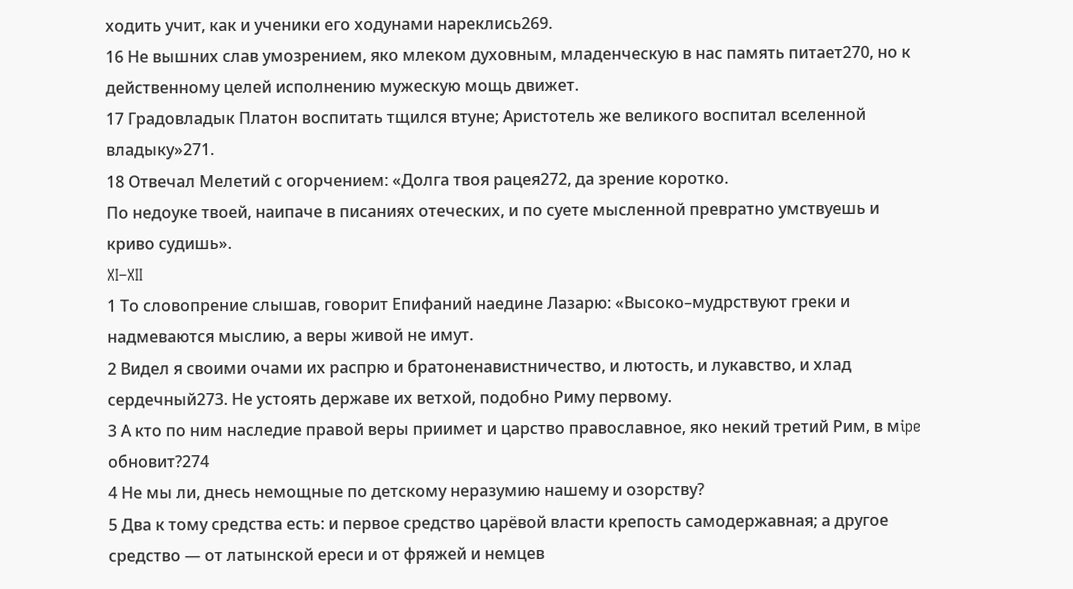ходить учит, как и ученики его ходунами нареклись269.
16 Не вышних слав умозрением, яко млеком духовным, младенческую в нас память питает270, но к действенному целей исполнению мужескую мощь движет.
17 Градовладык Платон воспитать тщился втуне; Аристотель же великого воспитал вселенной владыку»271.
18 Отвечал Мелетий с огорчением: «Долга твоя рацея272, да зрение коротко.
По недоуке твоей, наипаче в писаниях отеческих, и по суете мысленной превратно умствуешь и криво судишь».
XI–XII
1 То словопрение слышав, говорит Епифаний наедине Лазарю: «Высоко–мудрствуют греки и надмеваются мыслию, а веры живой не имут.
2 Видел я своими очами их распрю и братоненавистничество, и лютость, и лукавство, и хлад сердечный273. Не устоять державе их ветхой, подобно Риму первому.
3 А кто по ним наследие правой веры приимет и царство православное, яко некий третий Рим, в мipe обновит?274
4 Не мы ли, днесь немощные по детскому неразумию нашему и озорству?
5 Два к тому средства есть: и первое средство царёвой власти крепость самодержавная; а другое средство — от латынской ереси и от фряжей и немцев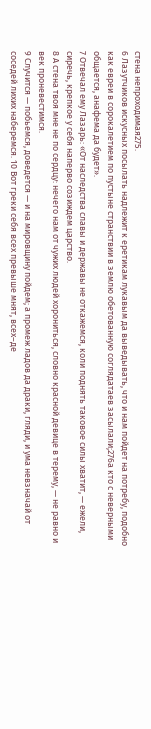стена непроходимая275.
6 Лазутчиков искусных посылать надлежит к еретикам лукавым да выведывать, что и нам пойдет на потребу, подобно как евреи в сорокалетием по пустыне странствии в землю обетованную соглядатаев засылали;276а кто с неверными общается, анафема да будет».
7 Отвечал ему Лазарь: «От наследства славы и державы не откажемся, коли поднять таковое силы хватит, — ежели, сиречь, крепкое у себя наперво созиждем царство.
8 А стена твоя мне не по сердцу: нечего нам от чужих людей хорониться, словно красной девице в терему, — не равно и век проневестимся.
9 Случится — побьемся, доведется — и на мировщину пойдем; а промеж ладов да драки, гляди, и ума невзначай от соседей лихих наберемся. 10 Вот греки себя всех превыше мнят, всех–де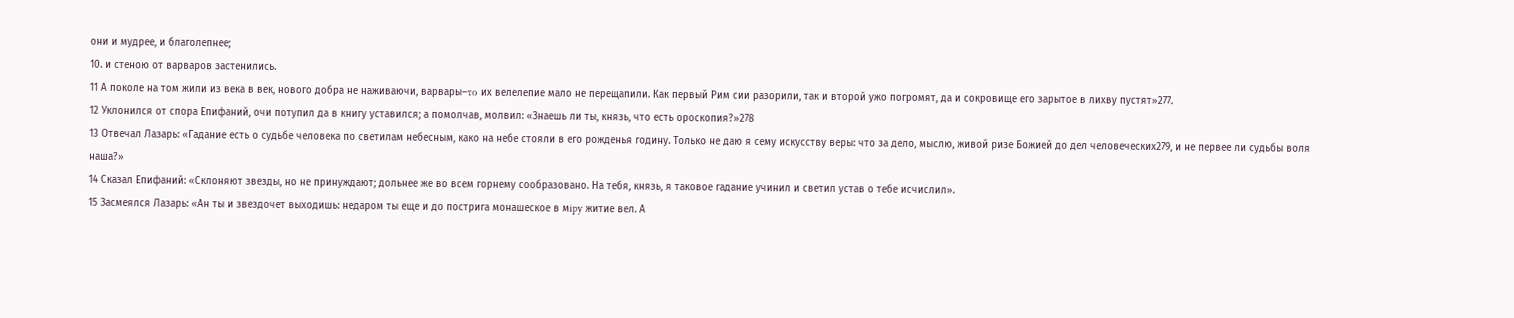они и мудрее, и благолепнее;
10. и стеною от варваров застенились.
11 А поколе на том жили из века в век, нового добра не наживаючи, варвары–το их велелепие мало не перещапили. Как первый Рим сии разорили, так и второй ужо погромят, да и сокровище его зарытое в лихву пустят»277.
12 Уклонился от спора Епифаний, очи потупил да в книгу уставился; а помолчав, молвил: «Знаешь ли ты, князь, что есть ороскопия?»278
13 Отвечал Лазарь: «Гадание есть о судьбе человека по светилам небесным, како на небе стояли в его рожденья годину. Только не даю я сему искусству веры: что за дело, мыслю, живой ризе Божией до дел человеческих279, и не первее ли судьбы воля наша?»
14 Сказал Епифаний: «Склоняют звезды, но не принуждают; дольнее же во всем горнему сообразовано. На тебя, князь, я таковое гадание учинил и светил устав о тебе исчислил».
15 Засмеялся Лазарь: «Ан ты и звездочет выходишь: недаром ты еще и до пострига монашеское в мipy житие вел. А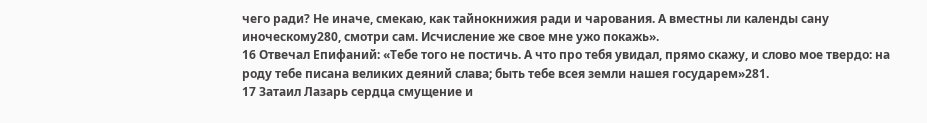чего ради? Не иначе, смекаю, как тайнокнижия ради и чарования. А вместны ли календы сану иноческому280, смотри сам. Исчисление же свое мне ужо покажь».
16 Отвечал Епифаний: «Тебе того не постичь. А что про тебя увидал, прямо скажу, и слово мое твердо: на роду тебе писана великих деяний слава; быть тебе всея земли нашея государем»281.
17 Затаил Лазарь сердца смущение и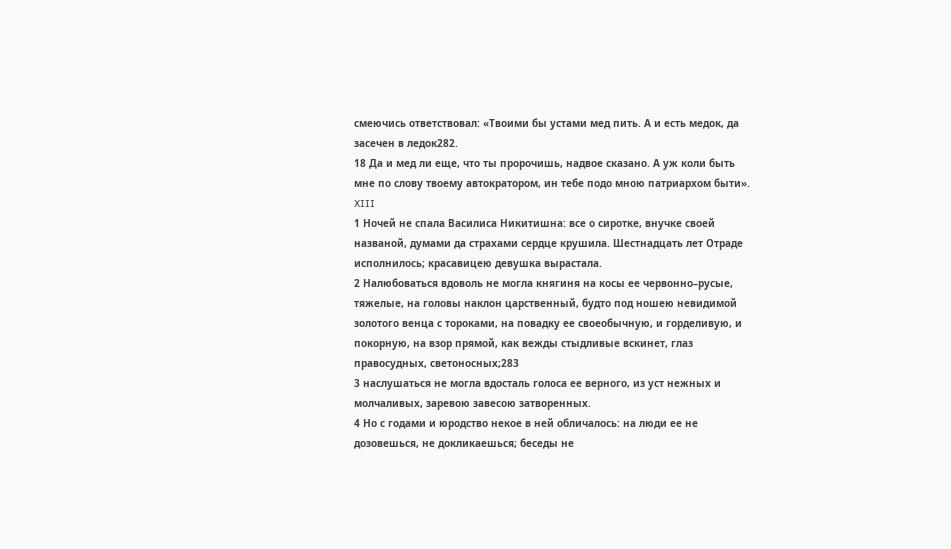смеючись ответствовал: «Твоими бы устами мед пить. А и есть медок, да засечен в ледок282.
18 Да и мед ли еще, что ты пророчишь, надвое сказано. А уж коли быть мне по слову твоему автократором, ин тебе подо мною патриархом быти».
XIII
1 Ночей не спала Василиса Никитишна: все о сиротке, внучке своей названой, думами да страхами сердце крушила. Шестнадцать лет Отраде исполнилось; красавицею девушка вырастала.
2 Налюбоваться вдоволь не могла княгиня на косы ее червонно–русые, тяжелые, на головы наклон царственный, будто под ношею невидимой золотого венца с тороками, на повадку ее своеобычную, и горделивую, и покорную, на взор прямой, как вежды стыдливые вскинет, глаз правосудных, светоносных;283
3 наслушаться не могла вдосталь голоса ее верного, из уст нежных и молчаливых, заревою завесою затворенных.
4 Но с годами и юродство некое в ней обличалось: на люди ее не дозовешься, не докликаешься; беседы не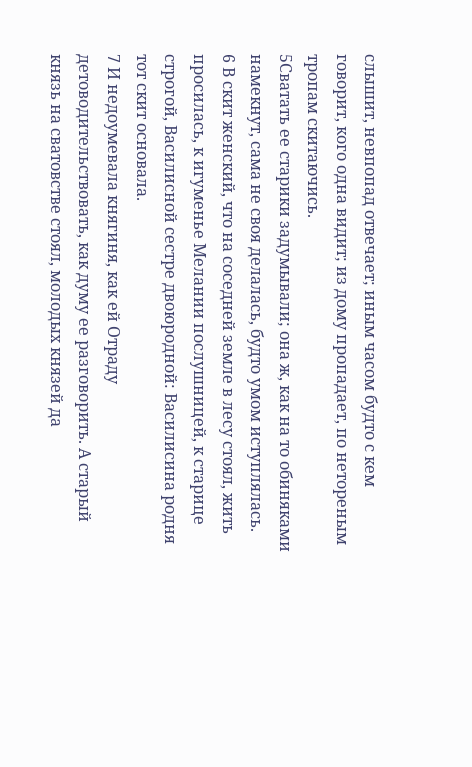слышит, невпопад отвечает; иным часом будто с кем говорит, кого одна видит; из дому пропадает, по нетореным тропам скитаючись.
5Сватать ее старики задумывали; она ж, как на то обиняками намекнут, сама не своя делалась, будто умом иступлялась.
6 В скит женский, что на соседней земле в лесу стоял, жить просилась, к игуменье Мелании послушницей, к старице строгой, Василисной сестре двоюродной: Василисина родня тот скит основала.
7 И недоумевала княгиня, как ей Отраду детоводительствовать, как думу ее разговорить. А старый князь на сватовстве стоял, молодых князей да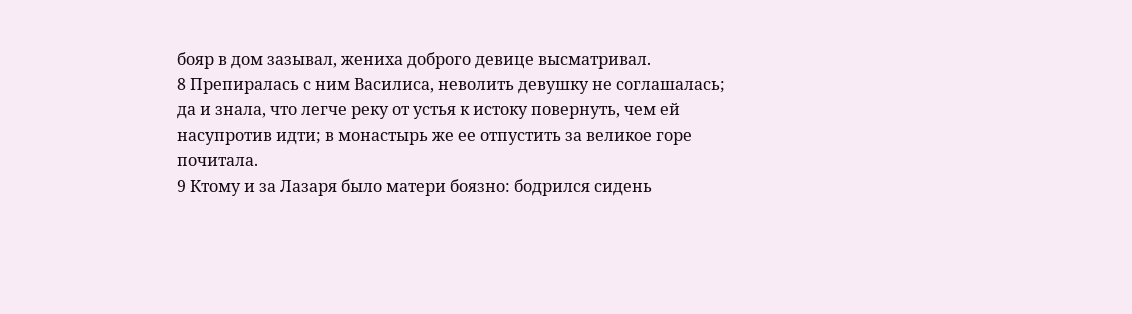бояр в дом зазывал, жениха доброго девице высматривал.
8 Препиралась с ним Василиса, неволить девушку не соглашалась; да и знала, что легче реку от устья к истоку повернуть, чем ей насупротив идти; в монастырь же ее отпустить за великое горе почитала.
9 Ктому и за Лазаря было матери боязно: бодрился сидень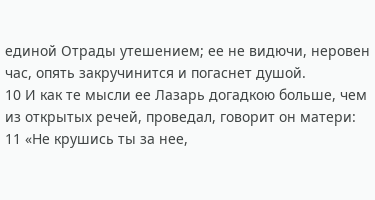единой Отрады утешением; ее не видючи, неровен час, опять закручинится и погаснет душой.
10 И как те мысли ее Лазарь догадкою больше, чем из открытых речей, проведал, говорит он матери:
11 «Не крушись ты за нее,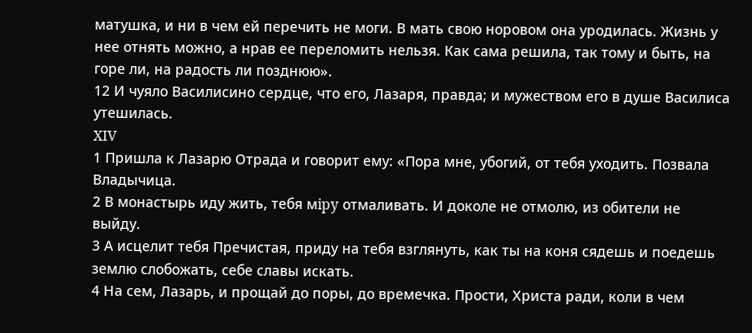матушка, и ни в чем ей перечить не моги. В мать свою норовом она уродилась. Жизнь у нее отнять можно, а нрав ее переломить нельзя. Как сама решила, так тому и быть, на горе ли, на радость ли позднюю».
12 И чуяло Василисино сердце, что его, Лазаря, правда; и мужеством его в душе Василиса утешилась.
XIV
1 Пришла к Лазарю Отрада и говорит ему: «Пора мне, убогий, от тебя уходить. Позвала Владычица.
2 В монастырь иду жить, тебя мipy отмаливать. И доколе не отмолю, из обители не выйду.
3 А исцелит тебя Пречистая, приду на тебя взглянуть, как ты на коня сядешь и поедешь землю слобожать, себе славы искать.
4 На сем, Лазарь, и прощай до поры, до времечка. Прости, Христа ради, коли в чем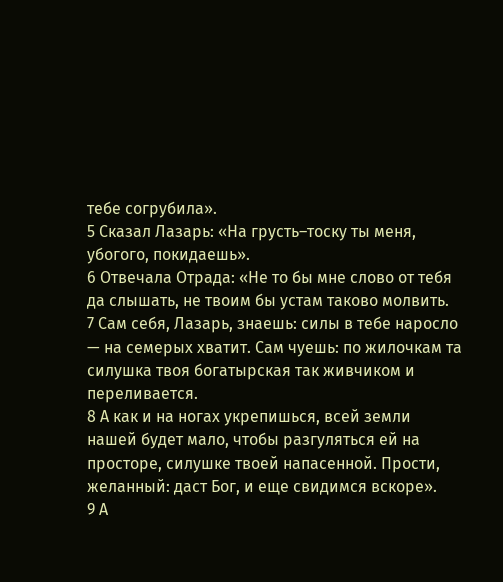тебе согрубила».
5 Сказал Лазарь: «На грусть–тоску ты меня, убогого, покидаешь».
6 Отвечала Отрада: «Не то бы мне слово от тебя да слышать, не твоим бы устам таково молвить.
7 Сам себя, Лазарь, знаешь: силы в тебе наросло — на семерых хватит. Сам чуешь: по жилочкам та силушка твоя богатырская так живчиком и переливается.
8 А как и на ногах укрепишься, всей земли нашей будет мало, чтобы разгуляться ей на просторе, силушке твоей напасенной. Прости, желанный: даст Бог, и еще свидимся вскоре».
9 А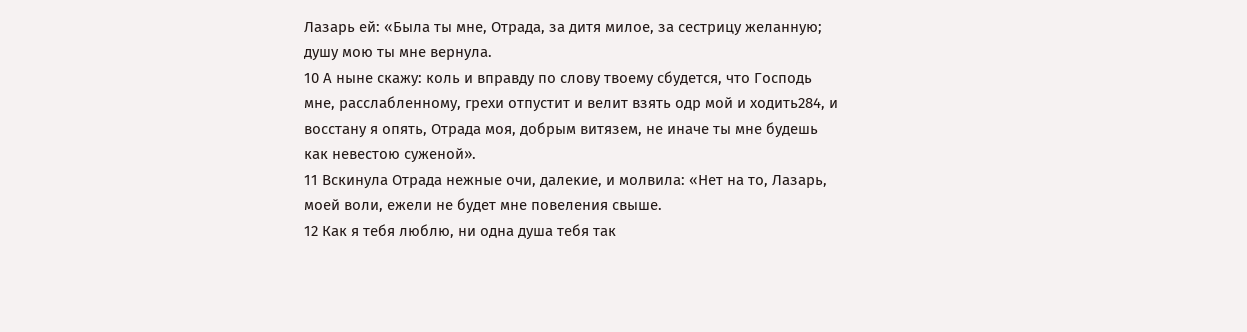Лазарь ей: «Была ты мне, Отрада, за дитя милое, за сестрицу желанную; душу мою ты мне вернула.
10 А ныне скажу: коль и вправду по слову твоему сбудется, что Господь мне, расслабленному, грехи отпустит и велит взять одр мой и ходить284, и восстану я опять, Отрада моя, добрым витязем, не иначе ты мне будешь как невестою суженой».
11 Вскинула Отрада нежные очи, далекие, и молвила: «Нет на то, Лазарь, моей воли, ежели не будет мне повеления свыше.
12 Как я тебя люблю, ни одна душа тебя так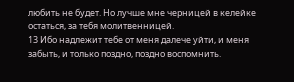любить не будет. Но лучше мне черницей в келейке остаться, за тебя молитвенницей.
13 Ибо надлежит тебе от меня далече уйти, и меня забыть, и только поздно, поздно воспомнить.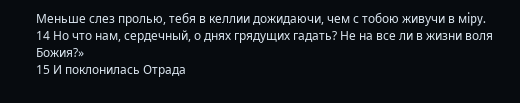Меньше слез пролью, тебя в келлии дожидаючи, чем с тобою живучи в мipy.
14 Но что нам, сердечный, о днях грядущих гадать? Не на все ли в жизни воля Божия?»
15 И поклонилась Отрада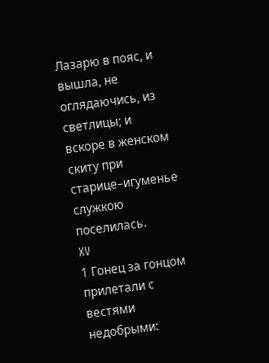Лазарю в пояс, и вышла, не оглядаючись, из светлицы; и вскоре в женском скиту при старице–игуменье служкою поселилась.
XV
1 Гонец за гонцом прилетали с вестями недобрыми: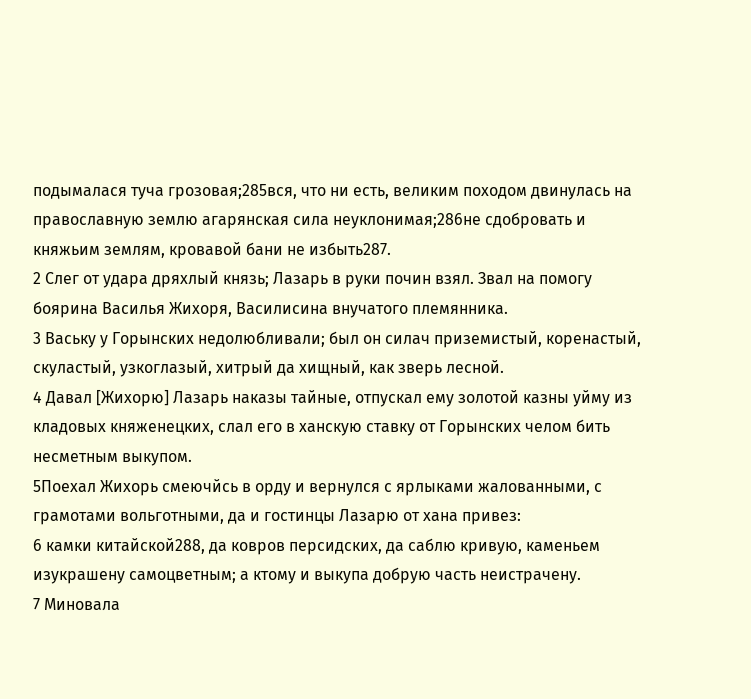подымалася туча грозовая;285вся, что ни есть, великим походом двинулась на православную землю агарянская сила неуклонимая;286не сдобровать и княжьим землям, кровавой бани не избыть287.
2 Слег от удара дряхлый князь; Лазарь в руки почин взял. Звал на помогу боярина Василья Жихоря, Василисина внучатого племянника.
3 Ваську у Горынских недолюбливали; был он силач приземистый, коренастый, скуластый, узкоглазый, хитрый да хищный, как зверь лесной.
4 Давал [Жихорю] Лазарь наказы тайные, отпускал ему золотой казны уйму из кладовых княженецких, слал его в ханскую ставку от Горынских челом бить несметным выкупом.
5Поехал Жихорь смеючйсь в орду и вернулся с ярлыками жалованными, с грамотами вольготными, да и гостинцы Лазарю от хана привез:
6 камки китайской288, да ковров персидских, да саблю кривую, каменьем изукрашену самоцветным; а ктому и выкупа добрую часть неистрачену.
7 Миновала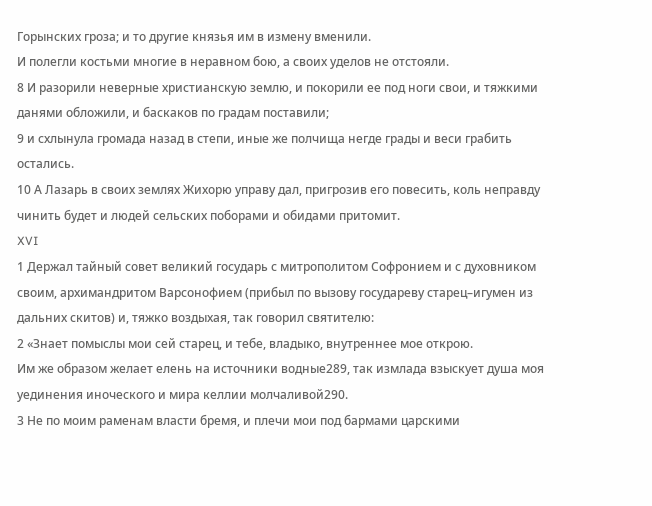Горынских гроза; и то другие князья им в измену вменили.
И полегли костьми многие в неравном бою, а своих уделов не отстояли.
8 И разорили неверные христианскую землю, и покорили ее под ноги свои, и тяжкими данями обложили, и баскаков по градам поставили;
9 и схлынула громада назад в степи, иные же полчища негде грады и веси грабить остались.
10 А Лазарь в своих землях Жихорю управу дал, пригрозив его повесить, коль неправду чинить будет и людей сельских поборами и обидами притомит.
XVI
1 Держал тайный совет великий государь с митрополитом Софронием и с духовником своим, архимандритом Варсонофием (прибыл по вызову государеву старец–игумен из дальних скитов) и, тяжко воздыхая, так говорил святителю:
2 «Знает помыслы мои сей старец, и тебе, владыко, внутреннее мое открою.
Им же образом желает елень на источники водные289, так измлада взыскует душа моя уединения иноческого и мира келлии молчаливой290.
3 Не по моим раменам власти бремя, и плечи мои под бармами царскими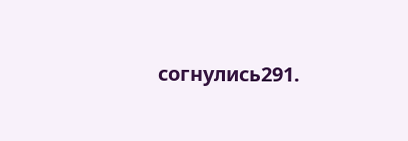согнулись291.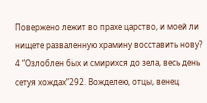Повержено лежит во прахе царство, и моей ли нищете разваленную храмину восставить нову?
4 “Озлоблен бых и смирихся до зела, весь день сетуя хождах”292. Вожделею, отцы, венец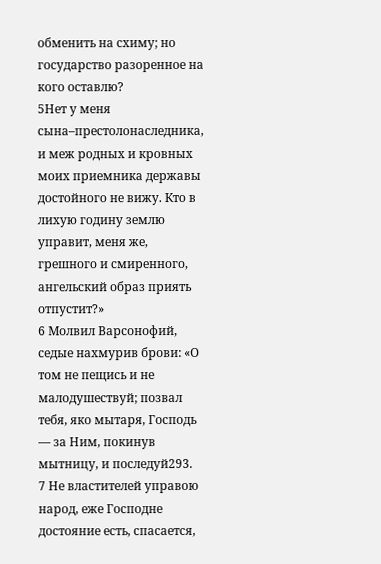обменить на схиму; но государство разоренное на кого оставлю?
5Нет у меня сына–престолонаследника, и меж родных и кровных моих приемника державы достойного не вижу. Кто в лихую годину землю управит, меня же, грешного и смиренного, ангельский образ приять отпустит?»
6 Молвил Варсонофий, седые нахмурив брови: «О том не пещись и не малодушествуй; позвал тебя, яко мытаря, Господь — за Ним, покинув мытницу, и последуй293.
7 Не властителей управою народ, еже Господне достояние есть, спасается,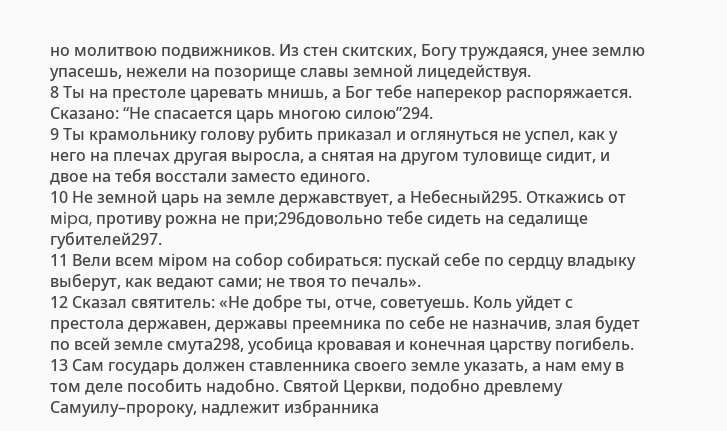но молитвою подвижников. Из стен скитских, Богу труждаяся, унее землю упасешь, нежели на позорище славы земной лицедействуя.
8 Ты на престоле царевать мнишь, а Бог тебе наперекор распоряжается.
Сказано: “Не спасается царь многою силою”294.
9 Ты крамольнику голову рубить приказал и оглянуться не успел, как у него на плечах другая выросла, а снятая на другом туловище сидит, и двое на тебя восстали заместо единого.
10 Не земной царь на земле державствует, а Небесный295. Откажись от мipa, противу рожна не при;296довольно тебе сидеть на седалище губителей297.
11 Вели всем мiром на собор собираться: пускай себе по сердцу владыку выберут, как ведают сами; не твоя то печаль».
12 Сказал святитель: «Не добре ты, отче, советуешь. Коль уйдет с престола державен, державы преемника по себе не назначив, злая будет по всей земле смута298, усобица кровавая и конечная царству погибель.
13 Сам государь должен ставленника своего земле указать, а нам ему в том деле пособить надобно. Святой Церкви, подобно древлему Самуилу–пророку, надлежит избранника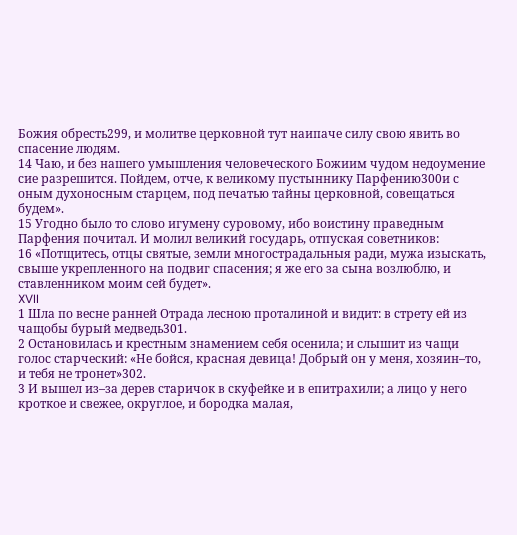Божия обресть299, и молитве церковной тут наипаче силу свою явить во спасение людям.
14 Чаю, и без нашего умышления человеческого Божиим чудом недоумение сие разрешится. Пойдем, отче, к великому пустыннику Парфению300и с оным духоносным старцем, под печатью тайны церковной, совещаться будем».
15 Угодно было то слово игумену суровому, ибо воистину праведным Парфения почитал. И молил великий государь, отпуская советников:
16 «Потщитесь, отцы святые, земли многострадальныя ради, мужа изыскать, свыше укрепленного на подвиг спасения; я же его за сына возлюблю, и ставленником моим сей будет».
XVII
1 Шла по весне ранней Отрада лесною проталиной и видит: в стрету ей из чащобы бурый медведь301.
2 Остановилась и крестным знамением себя осенила; и слышит из чащи голос старческий: «Не бойся, красная девица! Добрый он у меня, хозяин–то, и тебя не тронет»302.
3 И вышел из–за дерев старичок в скуфейке и в епитрахили; а лицо у него кроткое и свежее, округлое, и бородка малая,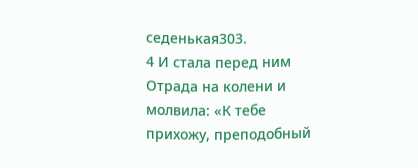седенькая303.
4 И стала перед ним Отрада на колени и молвила: «К тебе прихожу, преподобный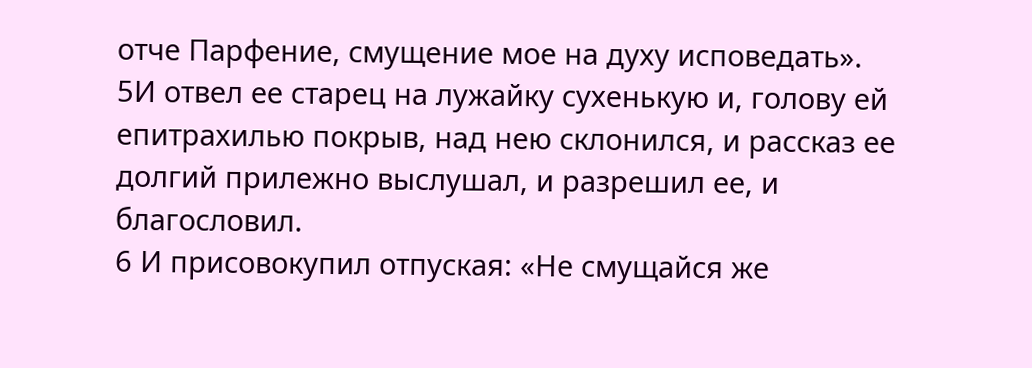отче Парфение, смущение мое на духу исповедать».
5И отвел ее старец на лужайку сухенькую и, голову ей епитрахилью покрыв, над нею склонился, и рассказ ее долгий прилежно выслушал, и разрешил ее, и благословил.
6 И присовокупил отпуская: «Не смущайся же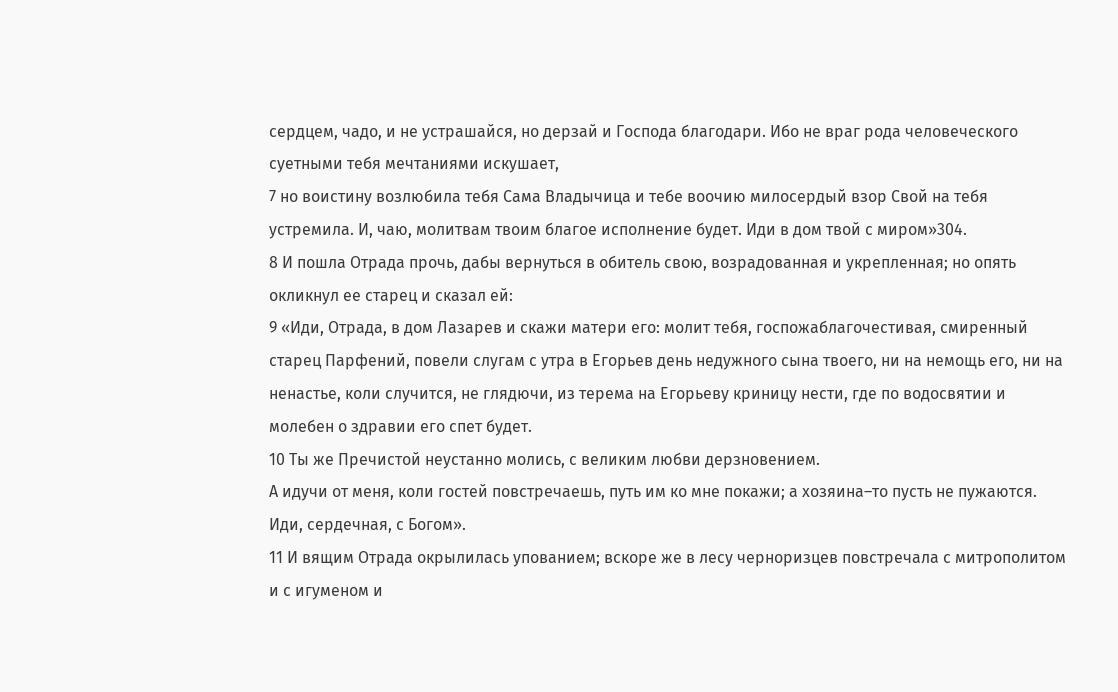сердцем, чадо, и не устрашайся, но дерзай и Господа благодари. Ибо не враг рода человеческого суетными тебя мечтаниями искушает,
7 но воистину возлюбила тебя Сама Владычица и тебе воочию милосердый взор Свой на тебя устремила. И, чаю, молитвам твоим благое исполнение будет. Иди в дом твой с миром»304.
8 И пошла Отрада прочь, дабы вернуться в обитель свою, возрадованная и укрепленная; но опять окликнул ее старец и сказал ей:
9 «Иди, Отрада, в дом Лазарев и скажи матери его: молит тебя, госпожаблагочестивая, смиренный старец Парфений, повели слугам с утра в Егорьев день недужного сына твоего, ни на немощь его, ни на ненастье, коли случится, не глядючи, из терема на Егорьеву криницу нести, где по водосвятии и молебен о здравии его спет будет.
10 Ты же Пречистой неустанно молись, с великим любви дерзновением.
А идучи от меня, коли гостей повстречаешь, путь им ко мне покажи; а хозяина–то пусть не пужаются. Иди, сердечная, с Богом».
11 И вящим Отрада окрылилась упованием; вскоре же в лесу черноризцев повстречала с митрополитом и с игуменом и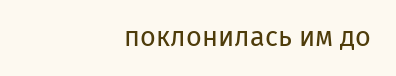поклонилась им до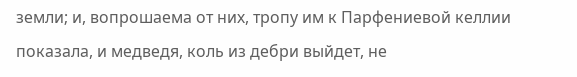земли; и, вопрошаема от них, тропу им к Парфениевой келлии показала, и медведя, коль из дебри выйдет, не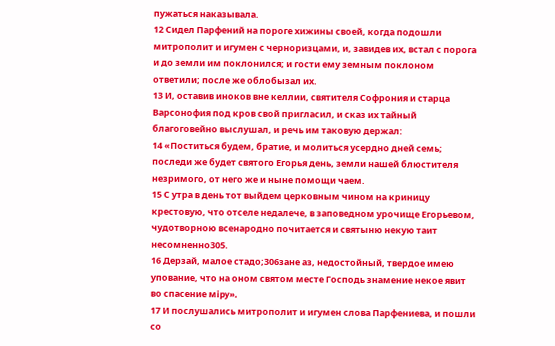пужаться наказывала.
12 Сидел Парфений на пороге хижины своей, когда подошли митрополит и игумен с черноризцами, и, завидев их, встал с порога и до земли им поклонился; и гости ему земным поклоном ответили; после же облобызал их.
13 И, оставив иноков вне келлии, святителя Софрония и старца Варсонофия под кров свой пригласил, и сказ их тайный благоговейно выслушал, и речь им таковую держал:
14 «Поститься будем, братие, и молиться усердно дней семь; последи же будет святого Егорья день, земли нашей блюстителя незримого, от него же и ныне помощи чаем.
15 С утра в день тот выйдем церковным чином на криницу крестовую, что отселе недалече, в заповедном урочище Егорьевом, чудотворною всенародно почитается и святыню некую таит несомненно305.
16 Дерзай, малое стадо;306зане аз, недостойный, твердое имею упование, что на оном святом месте Господь знамение некое явит во спасение мipy».
17 И послушались митрополит и игумен слова Парфениева, и пошли со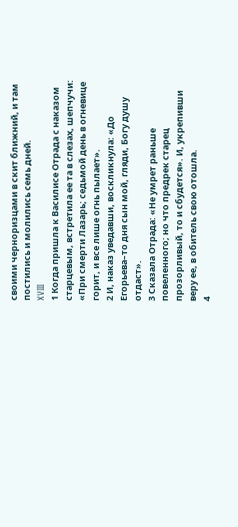своими черноризцами в скит ближний, и там постились и молились семь дней.
XVIII
1 Когда пришла к Василисе Отрада с наказом старцевым, встретила ее та в слезах, шепчучи: «При смерти Лазарь; седьмой день в огневице горит, и все лише огнь пылает».
2 И, наказ уведавши, воскликнула: «До Егорьева–то дня сын мой, гляди, Богу душу отдаст».
3 Сказала Отрада: «Не умрет раньше повеленного; но что предрек старец прозорливый, то и сбудется». И, укрепивши веру ее, в обитель свою отошла.
4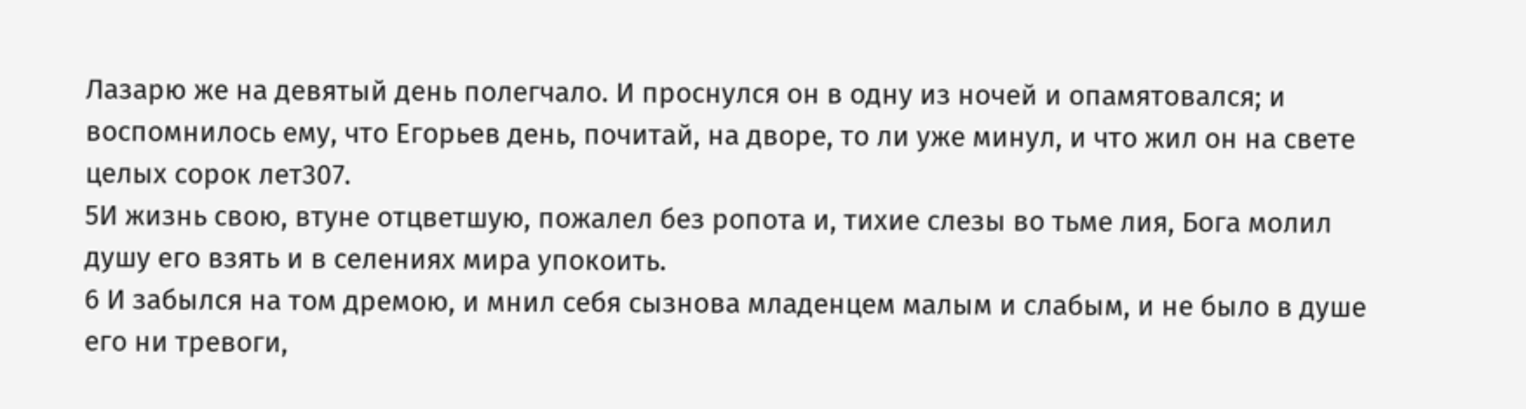Лазарю же на девятый день полегчало. И проснулся он в одну из ночей и опамятовался; и воспомнилось ему, что Егорьев день, почитай, на дворе, то ли уже минул, и что жил он на свете целых сорок лет307.
5И жизнь свою, втуне отцветшую, пожалел без ропота и, тихие слезы во тьме лия, Бога молил душу его взять и в селениях мира упокоить.
6 И забылся на том дремою, и мнил себя сызнова младенцем малым и слабым, и не было в душе его ни тревоги,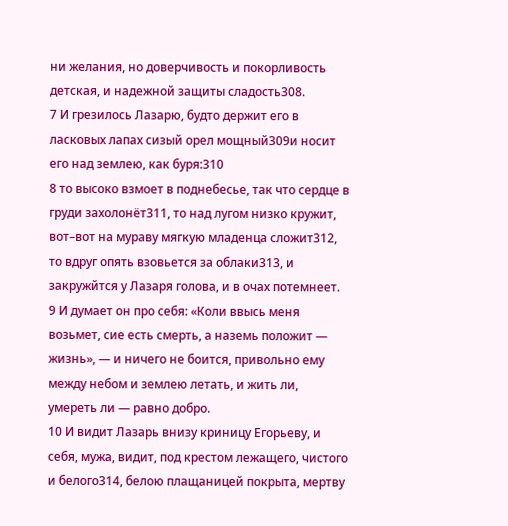ни желания, но доверчивость и покорливость детская, и надежной защиты сладость308.
7 И грезилось Лазарю, будто держит его в ласковых лапах сизый орел мощный309и носит его над землею, как буря:310
8 то высоко взмоет в поднебесье, так что сердце в груди захолонёт311, то над лугом низко кружит, вот–вот на мураву мягкую младенца сложит312, то вдруг опять взовьется за облаки313, и закружйтся у Лазаря голова, и в очах потемнеет.
9 И думает он про себя: «Коли ввысь меня возьмет, сие есть смерть, а наземь положит — жизнь», — и ничего не боится, привольно ему между небом и землею летать, и жить ли, умереть ли — равно добро.
10 И видит Лазарь внизу криницу Егорьеву, и себя, мужа, видит, под крестом лежащего, чистого и белого314, белою плащаницей покрыта, мертву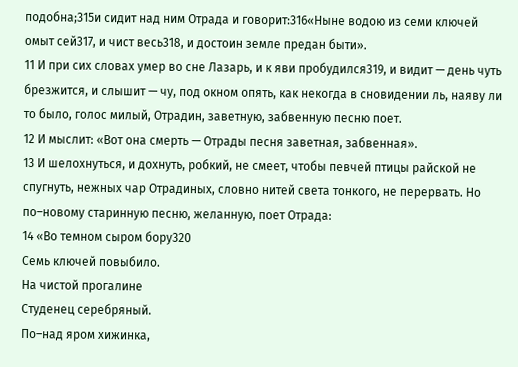подобна;315и сидит над ним Отрада и говорит:316«Ныне водою из семи ключей омыт сей317, и чист весь318, и достоин земле предан быти».
11 И при сих словах умер во сне Лазарь, и к яви пробудился319, и видит — день чуть брезжится, и слышит — чу, под окном опять, как некогда в сновидении ль, наяву ли то было, голос милый, Отрадин, заветную, забвенную песню поет.
12 И мыслит: «Вот она смерть — Отрады песня заветная, забвенная».
13 И шелохнуться, и дохнуть, робкий, не смеет, чтобы певчей птицы райской не спугнуть, нежных чар Отрадиных, словно нитей света тонкого, не перервать. Но по–новому старинную песню, желанную, поет Отрада:
14 «Во темном сыром бору320
Семь ключей повыбило.
На чистой прогалине
Студенец серебряный.
По–над яром хижинка,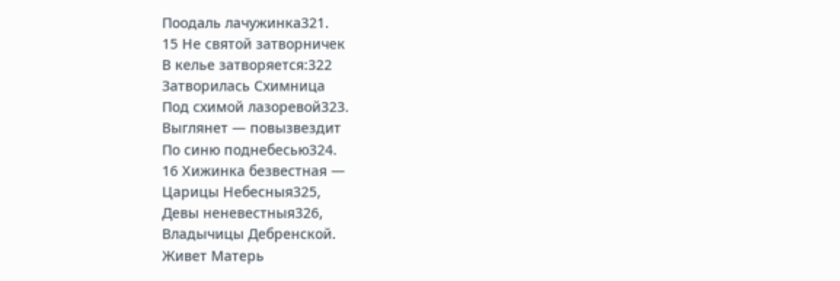Поодаль лачужинка321.
15 Не святой затворничек
В келье затворяется:322
Затворилась Схимница
Под схимой лазоревой323.
Выглянет — повызвездит
По синю поднебесью324.
16 Хижинка безвестная —
Царицы Небесныя325,
Девы неневестныя326,
Владычицы Дебренской.
Живет Матерь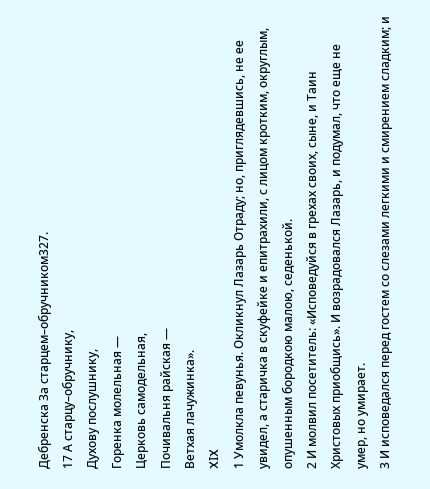Дебренска За старцем–обручником327.
17 А старцу–обручнику,
Духову послушнику,
Горенка молельная —
Церковь самодельная,
Почивальня райская —
Ветхая лачужинка».
XIX
1 Умолкла певунья. Окликнул Лазарь Отраду; но, приглядевшись, не ее увидел, а старичка в скуфейке и епитрахили, с лицом кротким, округлым, опушенным бородкою малою, седенькой.
2 И молвил посетитель: «Исповедуйся в грехах своих, сыне, и Таин Христовых приобщись». И возрадовался Лазарь, и подумал, что еще не умер, но умирает.
3 И исповедался перед гостем со слезами легкими и смирением сладким; и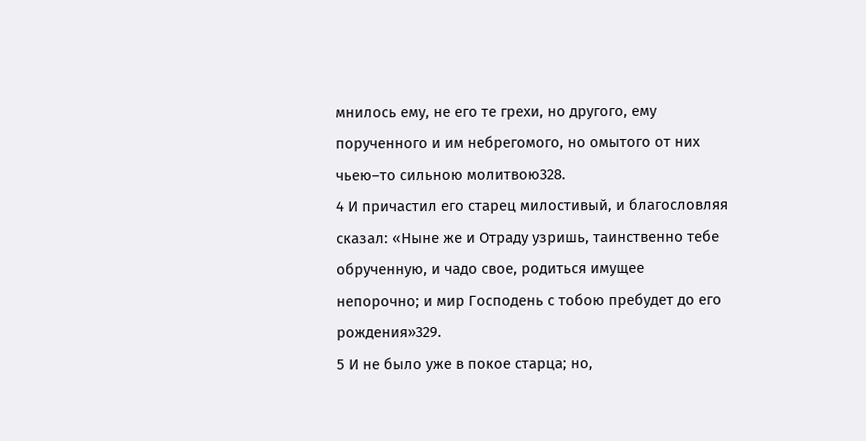мнилось ему, не его те грехи, но другого, ему порученного и им небрегомого, но омытого от них чьею–то сильною молитвою328.
4 И причастил его старец милостивый, и благословляя сказал: «Ныне же и Отраду узришь, таинственно тебе обрученную, и чадо свое, родиться имущее непорочно; и мир Господень с тобою пребудет до его рождения»329.
5 И не было уже в покое старца; но,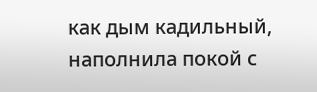как дым кадильный, наполнила покой с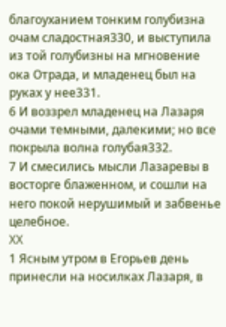благоуханием тонким голубизна очам сладостная330, и выступила из той голубизны на мгновение ока Отрада, и младенец был на руках у нее331.
6 И воззрел младенец на Лазаря очами темными, далекими; но все покрыла волна голубая332.
7 И смесились мысли Лазаревы в восторге блаженном, и сошли на него покой нерушимый и забвенье целебное.
XX
1 Ясным утром в Егорьев день принесли на носилках Лазаря, в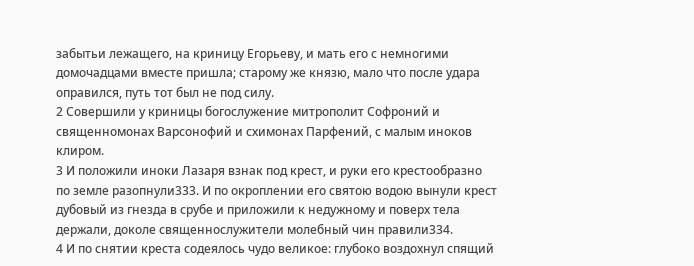забытьи лежащего, на криницу Егорьеву, и мать его с немногими домочадцами вместе пришла; старому же князю, мало что после удара оправился, путь тот был не под силу.
2 Совершили у криницы богослужение митрополит Софроний и священномонах Варсонофий и схимонах Парфений, с малым иноков клиром.
3 И положили иноки Лазаря взнак под крест, и руки его крестообразно по земле разопнули333. И по окроплении его святою водою вынули крест дубовый из гнезда в срубе и приложили к недужному и поверх тела держали, доколе священнослужители молебный чин правили334.
4 И по снятии креста содеялось чудо великое: глубоко воздохнул спящий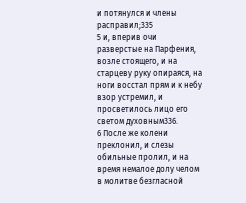и потянулся и члены расправил;335
5 и, вперив очи разверстые на Парфения, возле стоящего, и на старцеву руку опираяся, на ноги восстал прям и к небу взор устремил, и просветилось лицо его светом духовным336.
6 После же колени преклонил, и слезы обильные пролил, и на время немалое долу челом в молитве безгласной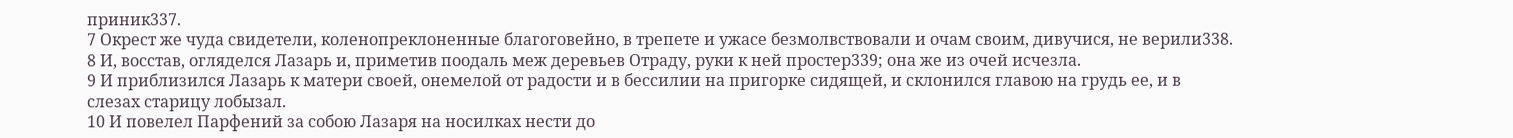приник337.
7 Окрест же чуда свидетели, коленопреклоненные благоговейно, в трепете и ужасе безмолвствовали и очам своим, дивучися, не верили338.
8 И, восстав, огляделся Лазарь и, приметив поодаль меж деревьев Отраду, руки к ней простер339; она же из очей исчезла.
9 И приблизился Лазарь к матери своей, онемелой от радости и в бессилии на пригорке сидящей, и склонился главою на грудь ее, и в слезах старицу лобызал.
10 И повелел Парфений за собою Лазаря на носилках нести до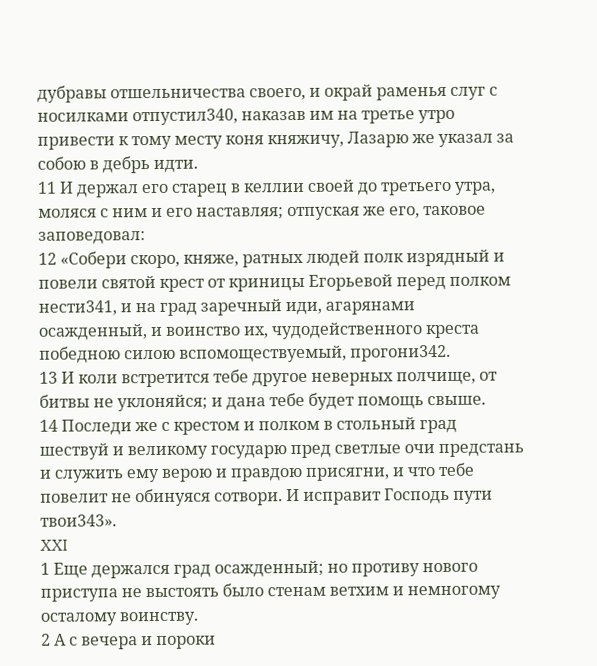дубравы отшельничества своего, и окрай раменья слуг с носилками отпустил340, наказав им на третье утро привести к тому месту коня княжичу, Лазарю же указал за собою в дебрь идти.
11 И держал его старец в келлии своей до третьего утра, моляся с ним и его наставляя; отпуская же его, таковое заповедовал:
12 «Собери скоро, княже, ратных людей полк изрядный и повели святой крест от криницы Егорьевой перед полком нести341, и на град заречный иди, агарянами осажденный, и воинство их, чудодейственного креста победною силою вспомоществуемый, прогони342.
13 И коли встретится тебе другое неверных полчище, от битвы не уклоняйся; и дана тебе будет помощь свыше.
14 Последи же с крестом и полком в стольный град шествуй и великому государю пред светлые очи предстань и служить ему верою и правдою присягни, и что тебе повелит не обинуяся сотвори. И исправит Господь пути твои343».
XXI
1 Еще держался град осажденный; но противу нового приступа не выстоять было стенам ветхим и немногому осталому воинству.
2 А с вечера и пороки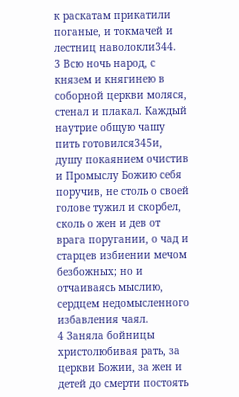к раскатам прикатили поганые, и токмачей и лестниц наволокли344.
3 Всю ночь народ, с князем и княгинею в соборной церкви моляся, стенал и плакал. Каждый наутрие общую чашу пить готовился345и, душу покаянием очистив и Промыслу Божию себя поручив, не столь о своей голове тужил и скорбел, сколь о жен и дев от врага поругании, о чад и старцев избиении мечом безбожных; но и отчаиваясь мыслию, сердцем недомысленного избавления чаял.
4 Заняла бойницы христолюбивая рать, за церкви Божии, за жен и детей до смерти постоять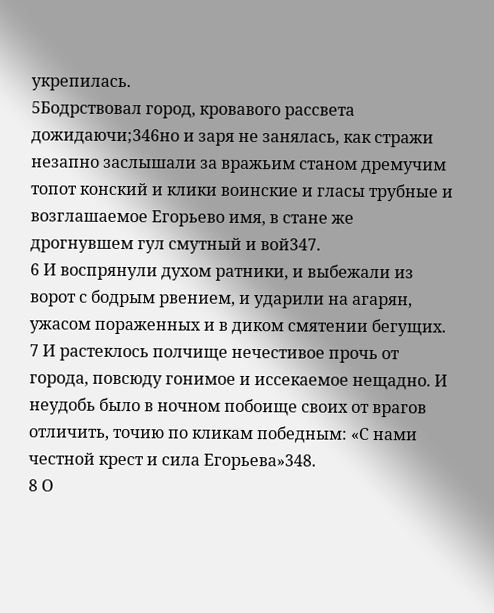укрепилась.
5Бодрствовал город, кровавого рассвета дожидаючи;346но и заря не занялась, как стражи незапно заслышали за вражьим станом дремучим топот конский и клики воинские и гласы трубные и возглашаемое Егорьево имя, в стане же дрогнувшем гул смутный и вой347.
6 И воспрянули духом ратники, и выбежали из ворот с бодрым рвением, и ударили на агарян, ужасом пораженных и в диком смятении бегущих.
7 И растеклось полчище нечестивое прочь от города, повсюду гонимое и иссекаемое нещадно. И неудобь было в ночном побоище своих от врагов отличить, точию по кликам победным: «С нами честной крест и сила Егорьева»348.
8 О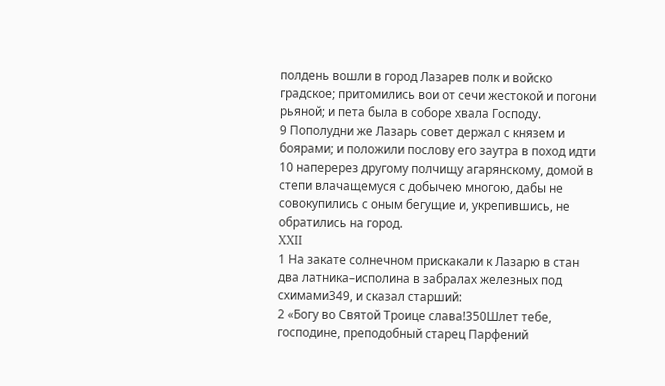полдень вошли в город Лазарев полк и войско градское; притомились вои от сечи жестокой и погони рьяной; и пета была в соборе хвала Господу.
9 Пополудни же Лазарь совет держал с князем и боярами; и положили послову его заутра в поход идти
10 наперерез другому полчищу агарянскому, домой в степи влачащемуся с добычею многою, дабы не совокупились с оным бегущие и, укрепившись, не обратились на город.
XXII
1 На закате солнечном прискакали к Лазарю в стан два латника–исполина в забралах железных под схимами349, и сказал старший:
2 «Богу во Святой Троице слава!350Шлет тебе, господине, преподобный старец Парфений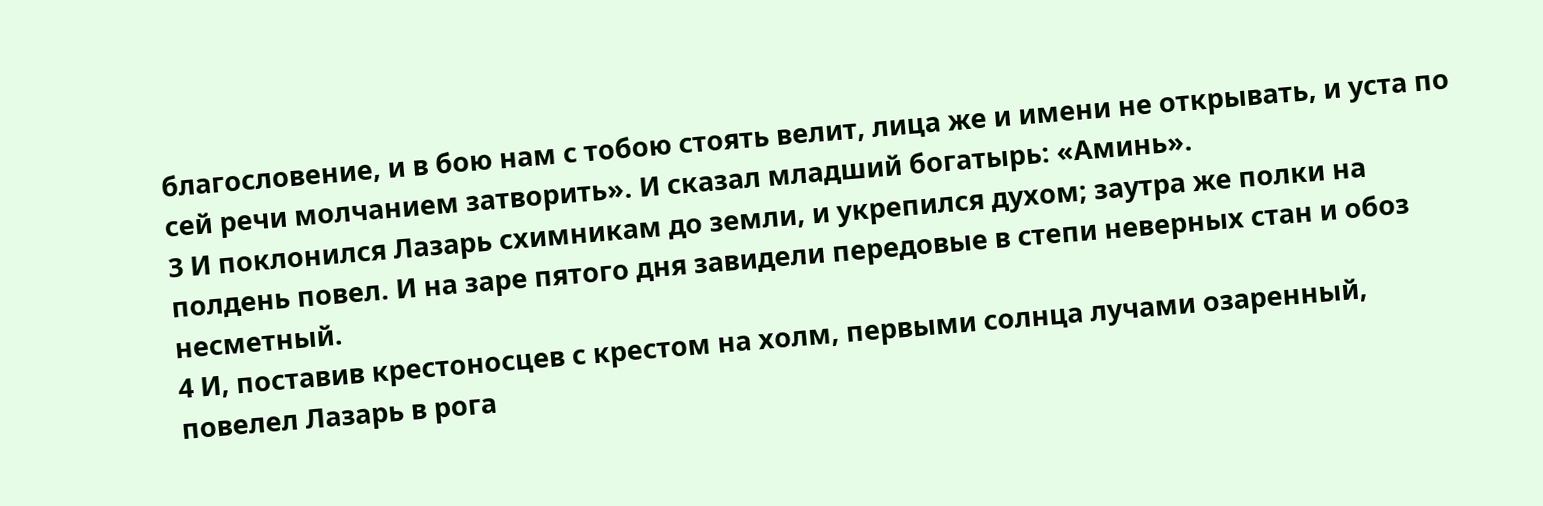благословение, и в бою нам с тобою стоять велит, лица же и имени не открывать, и уста по сей речи молчанием затворить». И сказал младший богатырь: «Аминь».
3 И поклонился Лазарь схимникам до земли, и укрепился духом; заутра же полки на полдень повел. И на заре пятого дня завидели передовые в степи неверных стан и обоз несметный.
4 И, поставив крестоносцев с крестом на холм, первыми солнца лучами озаренный, повелел Лазарь в рога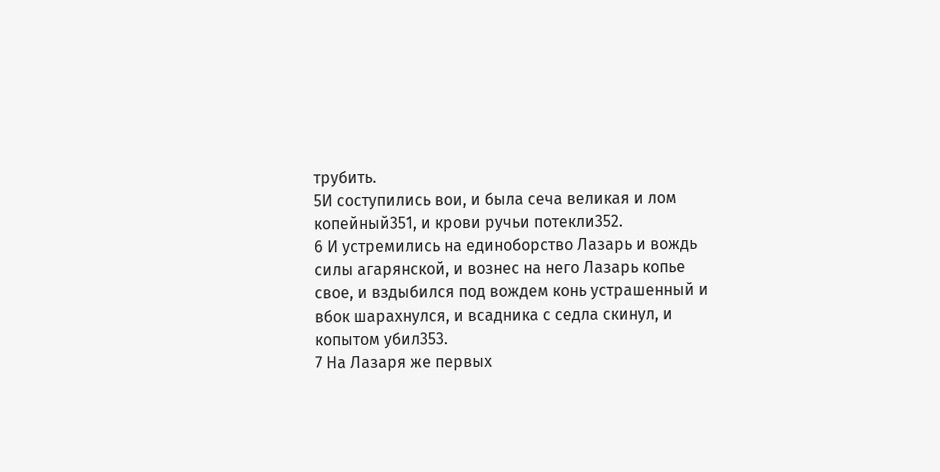трубить.
5И соступились вои, и была сеча великая и лом копейный351, и крови ручьи потекли352.
6 И устремились на единоборство Лазарь и вождь силы агарянской, и вознес на него Лазарь копье свое, и вздыбился под вождем конь устрашенный и вбок шарахнулся, и всадника с седла скинул, и копытом убил353.
7 На Лазаря же первых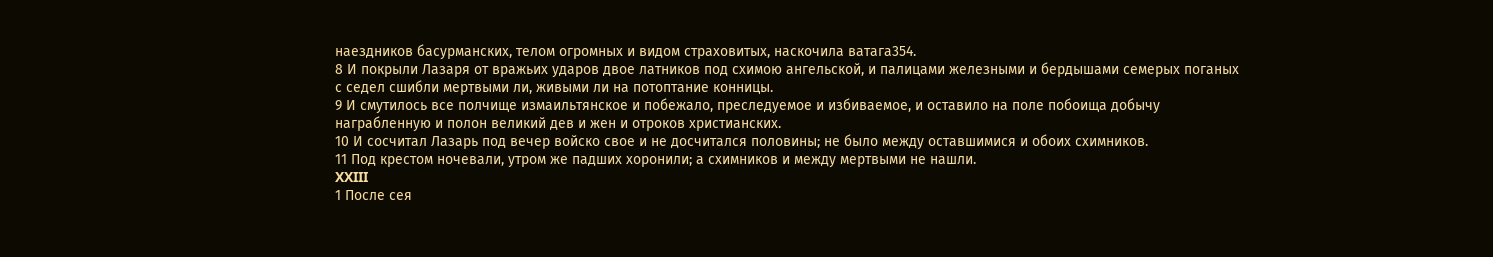наездников басурманских, телом огромных и видом страховитых, наскочила ватага354.
8 И покрыли Лазаря от вражьих ударов двое латников под схимою ангельской, и палицами железными и бердышами семерых поганых с седел сшибли мертвыми ли, живыми ли на потоптание конницы.
9 И смутилось все полчище измаильтянское и побежало, преследуемое и избиваемое, и оставило на поле побоища добычу награбленную и полон великий дев и жен и отроков христианских.
10 И сосчитал Лазарь под вечер войско свое и не досчитался половины; не было между оставшимися и обоих схимников.
11 Под крестом ночевали, утром же падших хоронили; а схимников и между мертвыми не нашли.
XXIII
1 После сея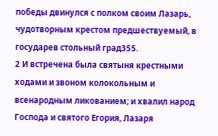победы двинулся с полком своим Лазарь, чудотворным крестом предшествуемый, в государев стольный град355.
2 И встречена была святыня крестными ходами и звоном колокольным и всенародным ликованием; и хвалил народ Господа и святого Егория, Лазаря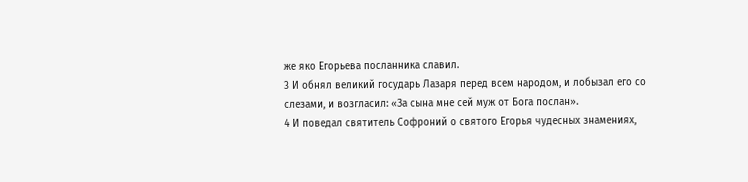же яко Егорьева посланника славил.
3 И обнял великий государь Лазаря перед всем народом, и лобызал его со слезами, и возгласил: «За сына мне сей муж от Бога послан».
4 И поведал святитель Софроний о святого Егорья чудесных знамениях,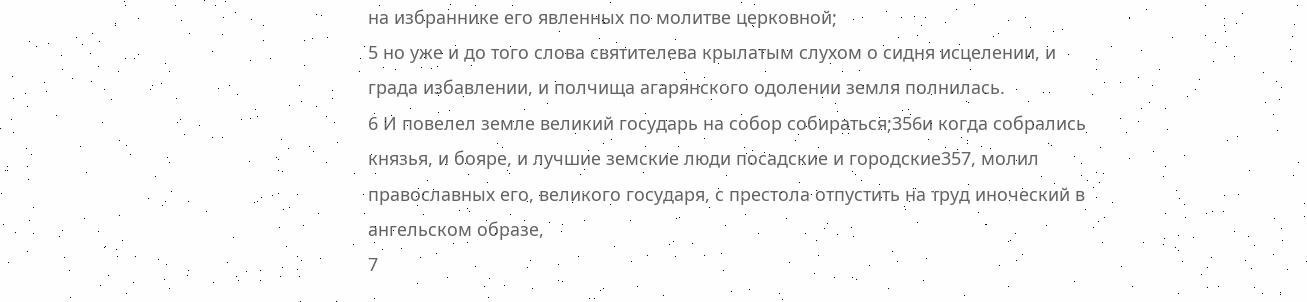на избраннике его явленных по молитве церковной;
5 но уже и до того слова святителева крылатым слухом о сидня исцелении, и града избавлении, и полчища агарянского одолении земля полнилась.
6 И повелел земле великий государь на собор собираться;356и когда собрались князья, и бояре, и лучшие земские люди посадские и городские357, молил православных его, великого государя, с престола отпустить на труд иноческий в ангельском образе,
7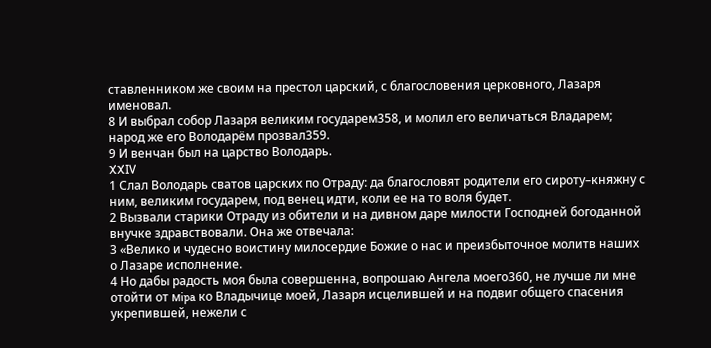ставленником же своим на престол царский, с благословения церковного, Лазаря именовал.
8 И выбрал собор Лазаря великим государем358, и молил его величаться Владарем; народ же его Володарём прозвал359.
9 И венчан был на царство Володарь.
XXIV
1 Слал Володарь сватов царских по Отраду: да благословят родители его сироту–княжну с ним, великим государем, под венец идти, коли ее на то воля будет.
2 Вызвали старики Отраду из обители и на дивном даре милости Господней богоданной внучке здравствовали. Она же отвечала:
3 «Велико и чудесно воистину милосердие Божие о нас и преизбыточное молитв наших о Лазаре исполнение.
4 Но дабы радость моя была совершенна, вопрошаю Ангела моего360, не лучше ли мне отойти от мipa ко Владычице моей, Лазаря исцелившей и на подвиг общего спасения укрепившей, нежели с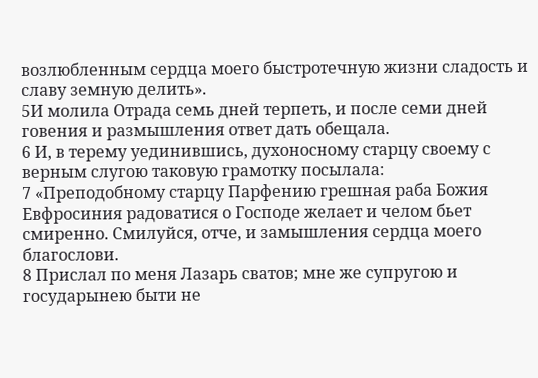возлюбленным сердца моего быстротечную жизни сладость и славу земную делить».
5И молила Отрада семь дней терпеть, и после семи дней говения и размышления ответ дать обещала.
6 И, в терему уединившись, духоносному старцу своему с верным слугою таковую грамотку посылала:
7 «Преподобному старцу Парфению грешная раба Божия Евфросиния радоватися о Господе желает и челом бьет смиренно. Смилуйся, отче, и замышления сердца моего благослови.
8 Прислал по меня Лазарь сватов; мне же супругою и государынею быти не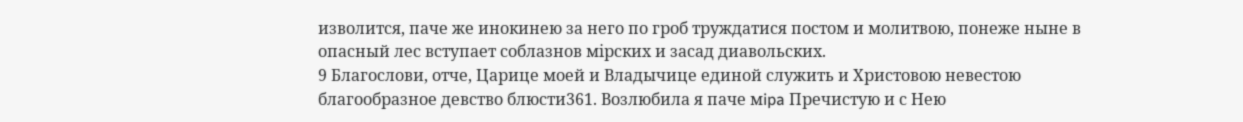изволится, паче же инокинею за него по гроб труждатися постом и молитвою, понеже ныне в опасный лес вступает соблазнов мiрских и засад диавольских.
9 Благослови, отче, Царице моей и Владычице единой служить и Христовою невестою благообразное девство блюсти361. Возлюбила я паче мipa Пречистую и с Нею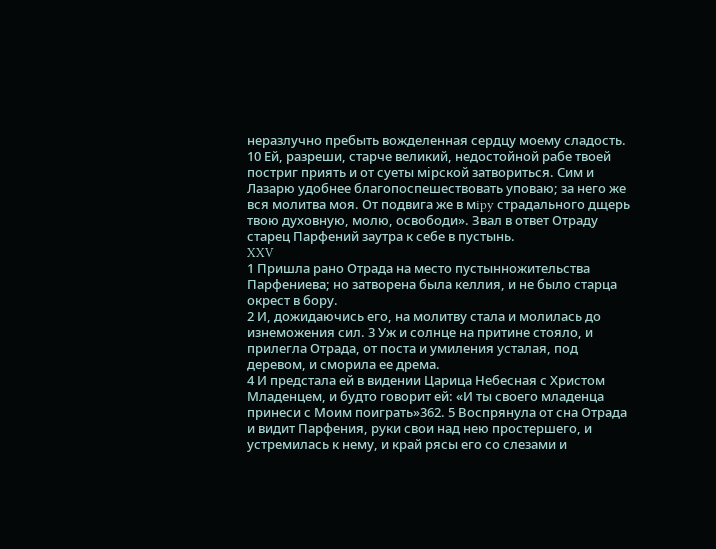неразлучно пребыть вожделенная сердцу моему сладость.
10 Ей, разреши, старче великий, недостойной рабе твоей постриг приять и от суеты мiрской затвориться. Сим и Лазарю удобнее благопоспешествовать уповаю; за него же вся молитва моя. От подвига же в мipy страдального дщерь твою духовную, молю, освободи». Звал в ответ Отраду старец Парфений заутра к себе в пустынь.
XXV
1 Пришла рано Отрада на место пустынножительства Парфениева; но затворена была келлия, и не было старца окрест в бору.
2 И, дожидаючись его, на молитву стала и молилась до изнеможения сил. 3 Уж и солнце на притине стояло, и прилегла Отрада, от поста и умиления усталая, под деревом, и сморила ее дрема.
4 И предстала ей в видении Царица Небесная с Христом Младенцем, и будто говорит ей: «И ты своего младенца принеси с Моим поиграть»362. 5 Воспрянула от сна Отрада и видит Парфения, руки свои над нею простершего, и устремилась к нему, и край рясы его со слезами и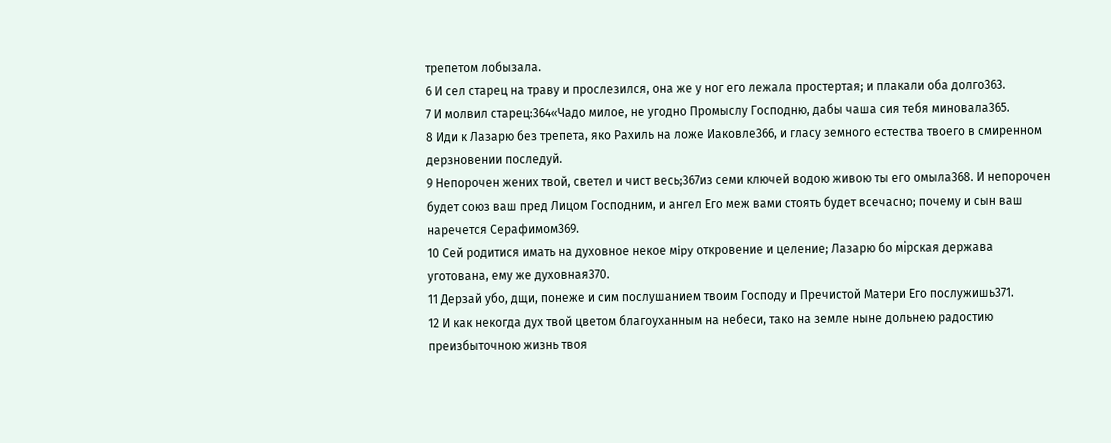трепетом лобызала.
6 И сел старец на траву и прослезился, она же у ног его лежала простертая; и плакали оба долго363.
7 И молвил старец:364«Чадо милое, не угодно Промыслу Господню, дабы чаша сия тебя миновала365.
8 Иди к Лазарю без трепета, яко Рахиль на ложе Иаковле366, и гласу земного естества твоего в смиренном дерзновении последуй.
9 Непорочен жених твой, светел и чист весь;367из семи ключей водою живою ты его омыла368. И непорочен будет союз ваш пред Лицом Господним, и ангел Его меж вами стоять будет всечасно; почему и сын ваш наречется Серафимом369.
10 Сей родитися имать на духовное некое мipy откровение и целение; Лазарю бо мiрская держава уготована, ему же духовная370.
11 Дерзай убо, дщи, понеже и сим послушанием твоим Господу и Пречистой Матери Его послужишь371.
12 И как некогда дух твой цветом благоуханным на небеси, тако на земле ныне дольнею радостию преизбыточною жизнь твоя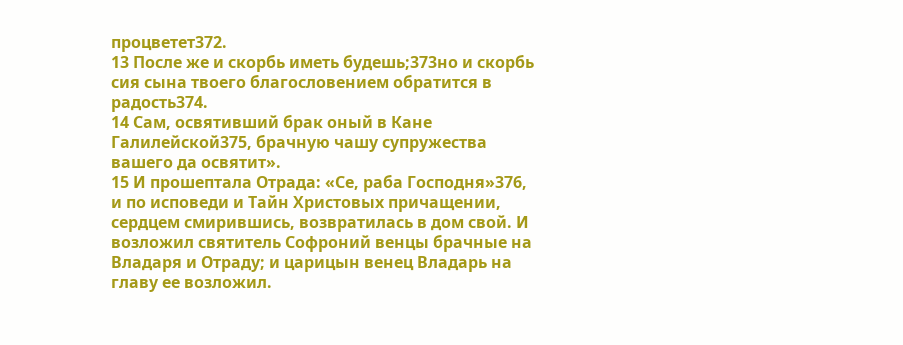процветет372.
13 После же и скорбь иметь будешь;373но и скорбь сия сына твоего благословением обратится в радость374.
14 Сам, освятивший брак оный в Кане Галилейской375, брачную чашу супружества вашего да освятит».
15 И прошептала Отрада: «Се, раба Господня»376, и по исповеди и Тайн Христовых причащении, сердцем смирившись, возвратилась в дом свой. И возложил святитель Софроний венцы брачные на Владаря и Отраду; и царицын венец Владарь на главу ее возложил.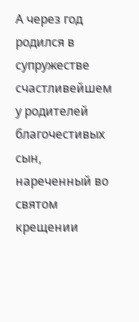А через год родился в супружестве счастливейшем у родителей благочестивых сын, нареченный во святом крещении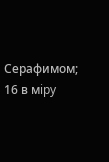Серафимом;
16 в мipy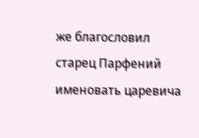же благословил старец Парфений именовать царевича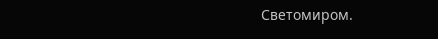Светомиром.